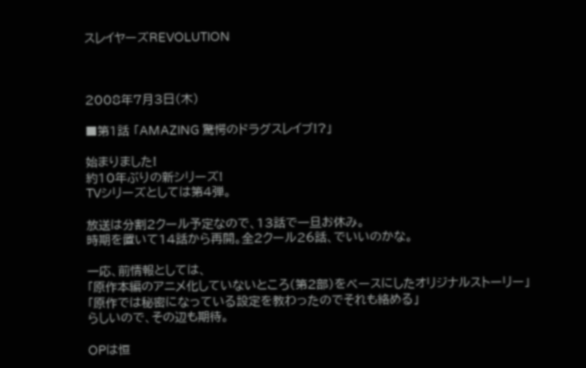スレイヤーズREVOLUTION



2008年7月3日(木)

■第1話 「AMAZING 驚愕のドラグスレイブ!?」

始まりました!
約10年ぶりの新シリーズ!
TVシリーズとしては第4弾。

放送は分割2クール予定なので、13話で一旦お休み。
時期を置いて14話から再開。全2クール26話、でいいのかな。

一応、前情報としては、
「原作本編のアニメ化していないところ(第2部)をベースにしたオリジナルストーリー」
「原作では秘密になっている設定を教わったのでそれも絡める」
らしいので、その辺も期待。

OPは恒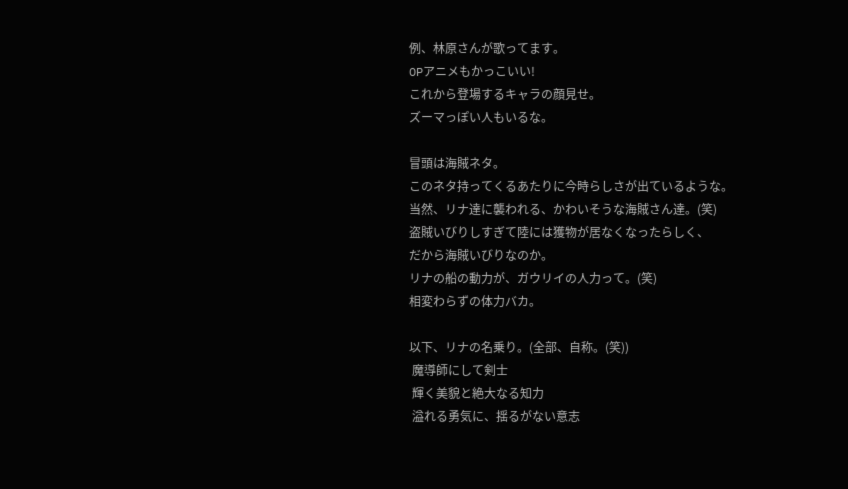例、林原さんが歌ってます。
OPアニメもかっこいい!
これから登場するキャラの顔見せ。
ズーマっぽい人もいるな。

冒頭は海賊ネタ。
このネタ持ってくるあたりに今時らしさが出ているような。
当然、リナ達に襲われる、かわいそうな海賊さん達。(笑)
盗賊いびりしすぎて陸には獲物が居なくなったらしく、
だから海賊いびりなのか。
リナの船の動力が、ガウリイの人力って。(笑)
相変わらずの体力バカ。

以下、リナの名乗り。(全部、自称。(笑))
 魔導師にして剣士
 輝く美貌と絶大なる知力
 溢れる勇気に、揺るがない意志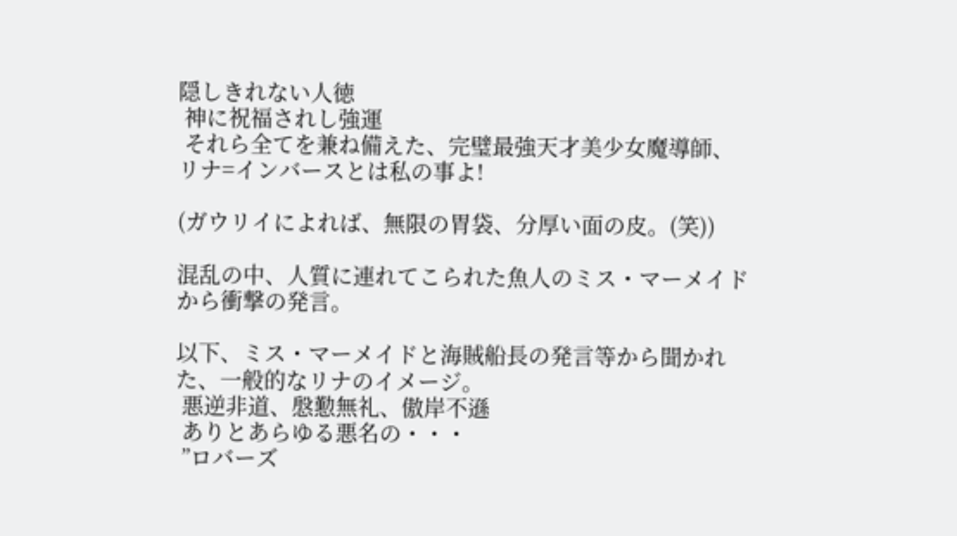隠しきれない人徳
 神に祝福されし強運
 それら全てを兼ね備えた、完璧最強天才美少女魔導師、リナ=インバースとは私の事よ!

(ガウリイによれば、無限の胃袋、分厚い面の皮。(笑))

混乱の中、人質に連れてこられた魚人のミス・マーメイドから衝撃の発言。

以下、ミス・マーメイドと海賊船長の発言等から聞かれた、一般的なリナのイメージ。
 悪逆非道、慇懃無礼、傲岸不遜
 ありとあらゆる悪名の・・・
 ”ロバーズ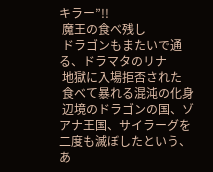キラー”!!
 魔王の食べ残し
 ドラゴンもまたいで通る、ドラマタのリナ
 地獄に入場拒否された
 食べて暴れる混沌の化身
 辺境のドラゴンの国、ゾアナ王国、サイラーグを二度も滅ぼしたという、あ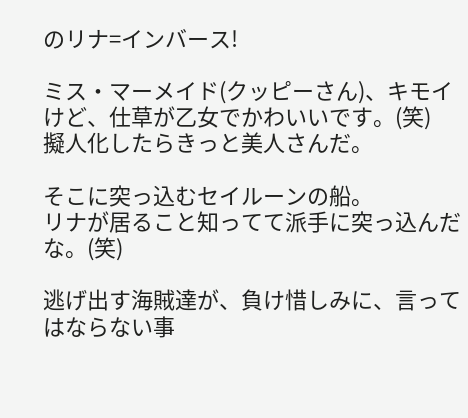のリナ=インバース!

ミス・マーメイド(クッピーさん)、キモイけど、仕草が乙女でかわいいです。(笑)
擬人化したらきっと美人さんだ。

そこに突っ込むセイルーンの船。
リナが居ること知ってて派手に突っ込んだな。(笑)

逃げ出す海賊達が、負け惜しみに、言ってはならない事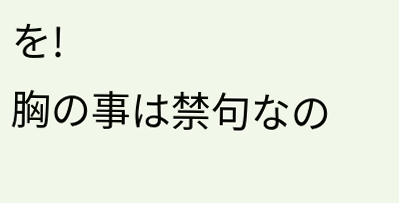を!
胸の事は禁句なの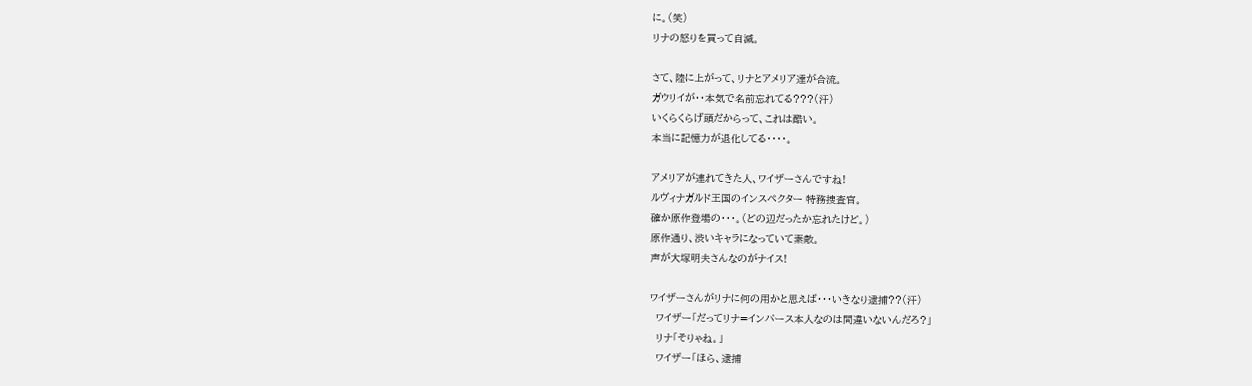に。(笑)
リナの怒りを買って自滅。

さて、陸に上がって、リナとアメリア達が合流。
ガウリイが・・本気で名前忘れてる???(汗)
いくらくらげ頭だからって、これは酷い。
本当に記憶力が退化してる・・・・。

アメリアが連れてきた人、ワイザーさんですね!
ルヴィナガルド王国のインスペクター 特務捜査官。
確か原作登場の・・・。(どの辺だったか忘れたけど。)
原作通り、渋いキャラになっていて素敵。
声が大塚明夫さんなのがナイス!

ワイザーさんがリナに何の用かと思えば・・・いきなり逮捕??(汗)
  ワイザー「だってリナ=インバース本人なのは間違いないんだろ?」
  リナ「そりゃね。」
  ワイザー「ほら、逮捕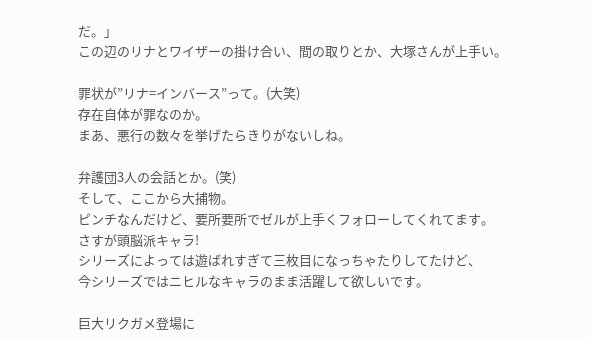だ。」
この辺のリナとワイザーの掛け合い、間の取りとか、大塚さんが上手い。

罪状が”リナ=インバース”って。(大笑)
存在自体が罪なのか。
まあ、悪行の数々を挙げたらきりがないしね。

弁護団3人の会話とか。(笑)
そして、ここから大捕物。
ピンチなんだけど、要所要所でゼルが上手くフォローしてくれてます。
さすが頭脳派キャラ!
シリーズによっては遊ばれすぎて三枚目になっちゃたりしてたけど、
今シリーズではニヒルなキャラのまま活躍して欲しいです。

巨大リクガメ登場に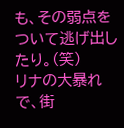も、その弱点をついて逃げ出したり。(笑)
リナの大暴れで、街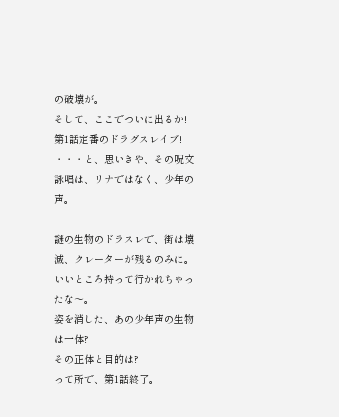の破壊が。
そして、ここでついに出るか!第1話定番のドラグスレイブ!
・・・と、思いきや、その呪文詠唱は、リナではなく、少年の声。

謎の生物のドラスレで、街は壊滅、クレーターが残るのみに。
いいところ持って行かれちゃったな〜。
姿を消した、あの少年声の生物は一体?
その正体と目的は?
って所で、第1話終了。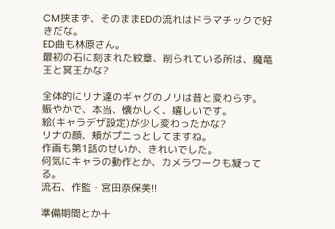CM挟まず、そのままEDの流れはドラマチックで好きだな。
ED曲も林原さん。
最初の石に刻まれた紋章、削られている所は、魔竜王と冥王かな?

全体的にリナ達のギャグのノリは昔と変わらず。
賑やかで、本当、懐かしく、嬉しいです。
絵(キャラデザ設定)が少し変わったかな?
リナの顔、頬がプニっとしてますね。
作画も第1話のせいか、きれいでした。
何気にキャラの動作とか、カメラワークも凝ってる。
流石、作監・宮田奈保美!!

準備期間とか十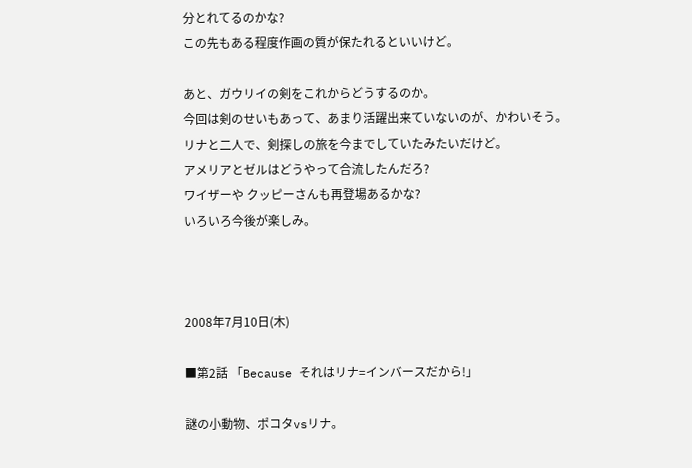分とれてるのかな?
この先もある程度作画の質が保たれるといいけど。

あと、ガウリイの剣をこれからどうするのか。
今回は剣のせいもあって、あまり活躍出来ていないのが、かわいそう。
リナと二人で、剣探しの旅を今までしていたみたいだけど。
アメリアとゼルはどうやって合流したんだろ?
ワイザーや クッピーさんも再登場あるかな?
いろいろ今後が楽しみ。



2008年7月10日(木)

■第2話 「Because それはリナ=インバースだから!」

謎の小動物、ポコタvsリナ。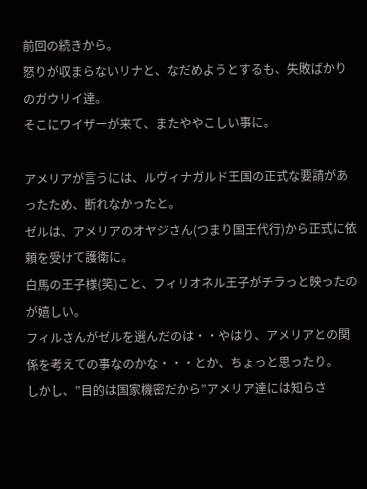前回の続きから。
怒りが収まらないリナと、なだめようとするも、失敗ばかりのガウリイ達。
そこにワイザーが来て、またややこしい事に。

アメリアが言うには、ルヴィナガルド王国の正式な要請があったため、断れなかったと。
ゼルは、アメリアのオヤジさん(つまり国王代行)から正式に依頼を受けて護衛に。
白馬の王子様(笑)こと、フィリオネル王子がチラっと映ったのが嬉しい。
フィルさんがゼルを選んだのは・・やはり、アメリアとの関係を考えての事なのかな・・・とか、ちょっと思ったり。
しかし、”目的は国家機密だから”アメリア達には知らさ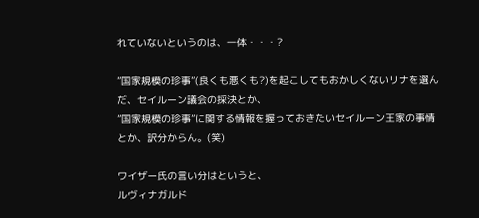れていないというのは、一体・・・?

”国家規模の珍事”(良くも悪くも?)を起こしてもおかしくないリナを選んだ、セイルーン議会の採決とか、
”国家規模の珍事”に関する情報を握っておきたいセイルーン王家の事情とか、訳分からん。(笑)

ワイザー氏の言い分はというと、
ルヴィナガルド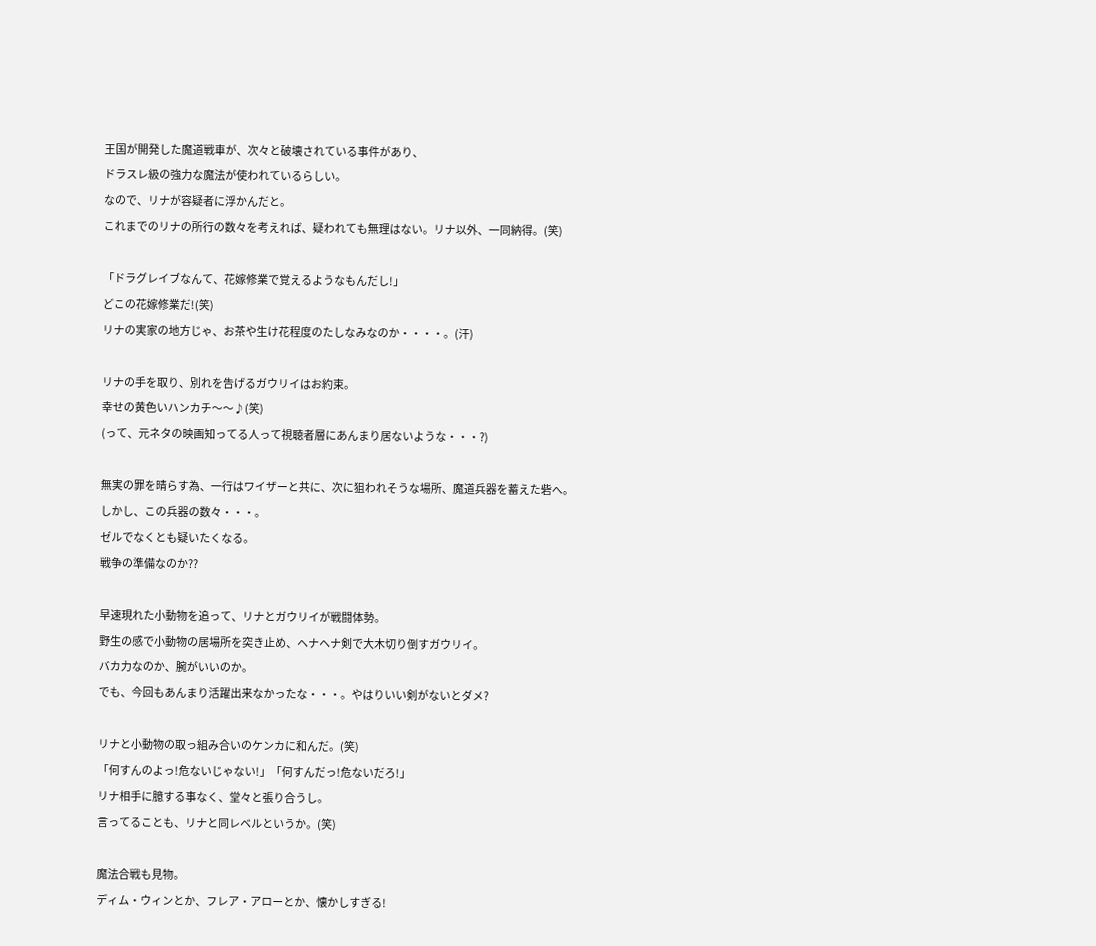王国が開発した魔道戦車が、次々と破壊されている事件があり、
ドラスレ級の強力な魔法が使われているらしい。
なので、リナが容疑者に浮かんだと。
これまでのリナの所行の数々を考えれば、疑われても無理はない。リナ以外、一同納得。(笑)

「ドラグレイブなんて、花嫁修業で覚えるようなもんだし!」
どこの花嫁修業だ!(笑)
リナの実家の地方じゃ、お茶や生け花程度のたしなみなのか・・・・。(汗)

リナの手を取り、別れを告げるガウリイはお約束。
幸せの黄色いハンカチ〜〜♪(笑)
(って、元ネタの映画知ってる人って視聴者層にあんまり居ないような・・・?)

無実の罪を晴らす為、一行はワイザーと共に、次に狙われそうな場所、魔道兵器を蓄えた砦へ。
しかし、この兵器の数々・・・。
ゼルでなくとも疑いたくなる。
戦争の準備なのか??

早速現れた小動物を追って、リナとガウリイが戦闘体勢。
野生の感で小動物の居場所を突き止め、ヘナヘナ剣で大木切り倒すガウリイ。
バカ力なのか、腕がいいのか。
でも、今回もあんまり活躍出来なかったな・・・。やはりいい剣がないとダメ?

リナと小動物の取っ組み合いのケンカに和んだ。(笑)
「何すんのよっ!危ないじゃない!」「何すんだっ!危ないだろ!」
リナ相手に臆する事なく、堂々と張り合うし。
言ってることも、リナと同レベルというか。(笑)

魔法合戦も見物。
ディム・ウィンとか、フレア・アローとか、懐かしすぎる!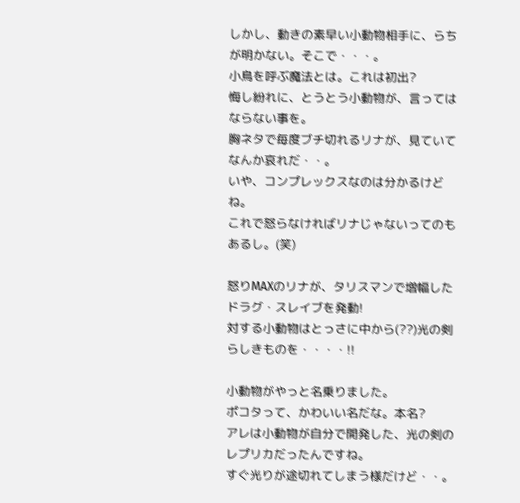しかし、動きの素早い小動物相手に、らちが明かない。そこで・・・。
小鳥を呼ぶ魔法とは。これは初出?
悔し紛れに、とうとう小動物が、言ってはならない事を。
胸ネタで毎度ブチ切れるリナが、見ていてなんか哀れだ・・。
いや、コンプレックスなのは分かるけどね。
これで怒らなければリナじゃないってのもあるし。(笑)

怒りMAXのリナが、タリスマンで増幅したドラグ・スレイブを発動!
対する小動物はとっさに中から(??)光の剣らしきものを・・・・!!

小動物がやっと名乗りました。
ポコタって、かわいい名だな。本名?
アレは小動物が自分で開発した、光の剣のレプリカだったんですね。
すぐ光りが途切れてしまう様だけど・・。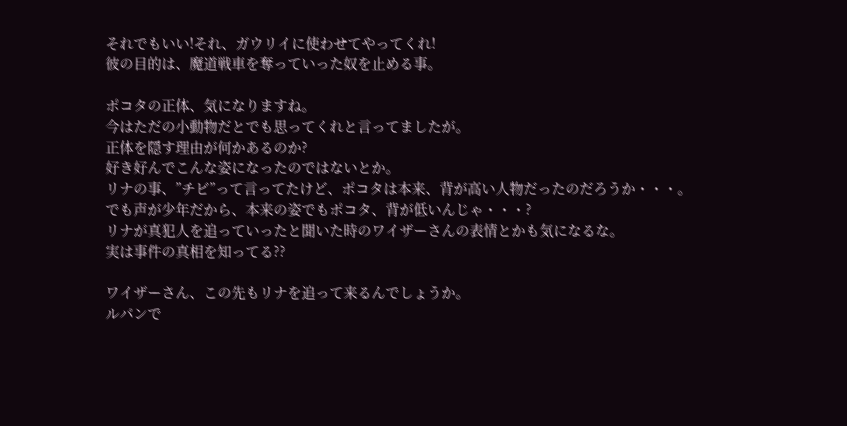それでもいい!それ、ガウリイに使わせてやってくれ!
彼の目的は、魔道戦車を奪っていった奴を止める事。

ポコタの正体、気になりますね。
今はただの小動物だとでも思ってくれと言ってましたが。
正体を隠す理由が何かあるのか?
好き好んでこんな姿になったのではないとか。
リナの事、”チビ”って言ってたけど、ポコタは本来、背が高い人物だったのだろうか・・・。
でも声が少年だから、本来の姿でもポコタ、背が低いんじゃ・・・?
リナが真犯人を追っていったと聞いた時のワイザーさんの表情とかも気になるな。
実は事件の真相を知ってる??

ワイザーさん、この先もリナを追って来るんでしょうか。
ルパンで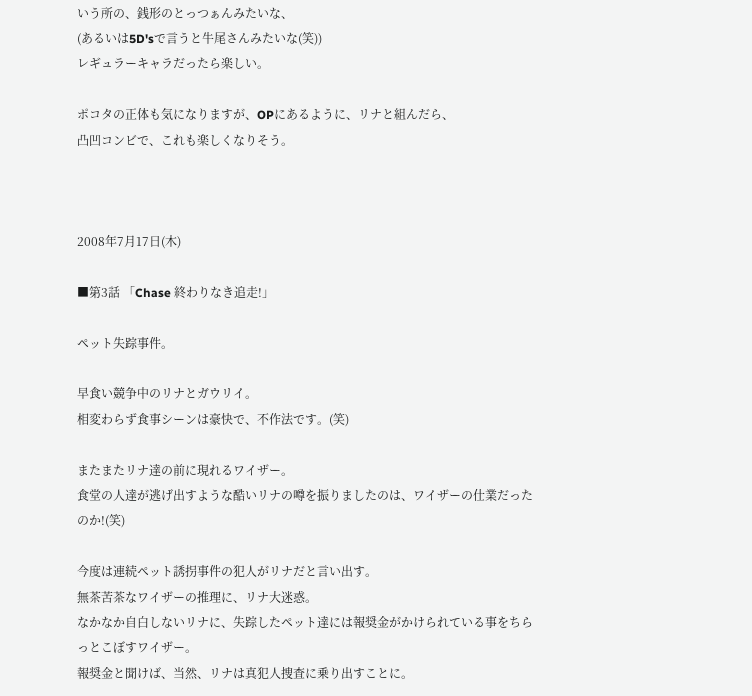いう所の、銭形のとっつぁんみたいな、
(あるいは5D'sで言うと牛尾さんみたいな(笑))
レギュラーキャラだったら楽しい。

ポコタの正体も気になりますが、OPにあるように、リナと組んだら、
凸凹コンビで、これも楽しくなりそう。



2008年7月17日(木)

■第3話 「Chase 終わりなき追走!」

ペット失踪事件。

早食い競争中のリナとガウリイ。
相変わらず食事シーンは豪快で、不作法です。(笑)

またまたリナ達の前に現れるワイザー。
食堂の人達が逃げ出すような酷いリナの噂を振りましたのは、ワイザーの仕業だったのか!(笑)

今度は連続ペット誘拐事件の犯人がリナだと言い出す。
無茶苦茶なワイザーの推理に、リナ大迷惑。
なかなか自白しないリナに、失踪したペット達には報奨金がかけられている事をちらっとこぼすワイザー。
報奨金と聞けば、当然、リナは真犯人捜査に乗り出すことに。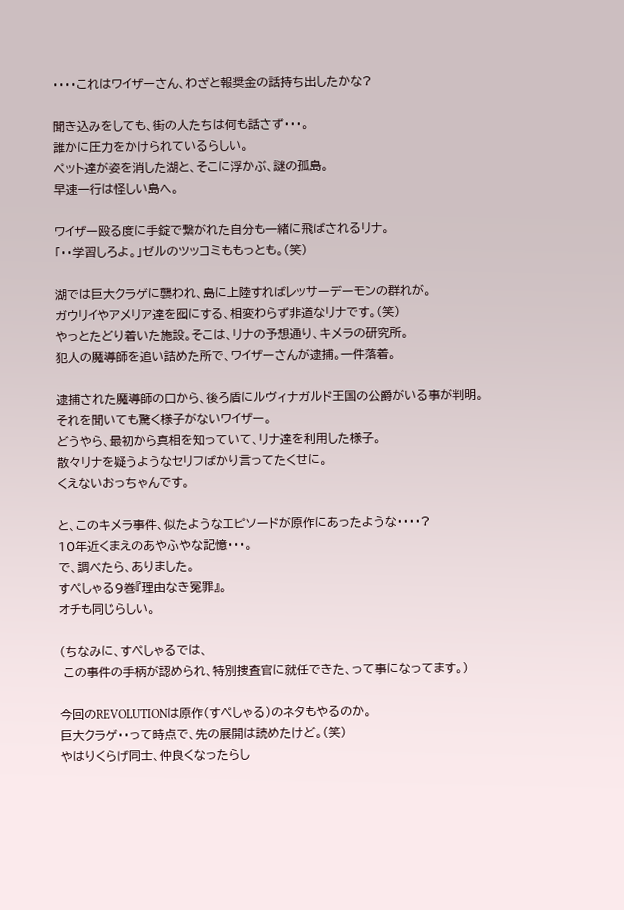・・・・これはワイザーさん、わざと報奨金の話持ち出したかな?

聞き込みをしても、街の人たちは何も話さず・・・。
誰かに圧力をかけられているらしい。
ペット達が姿を消した湖と、そこに浮かぶ、謎の孤島。
早速一行は怪しい島へ。

ワイザー殴る度に手錠で繋がれた自分も一緒に飛ばされるリナ。
「・・学習しろよ。」ゼルのツッコミももっとも。(笑)

湖では巨大クラゲに襲われ、島に上陸すればレッサーデーモンの群れが。
ガウリイやアメリア達を囮にする、相変わらず非道なリナです。(笑)
やっとたどり着いた施設。そこは、リナの予想通り、キメラの研究所。
犯人の魔導師を追い詰めた所で、ワイザーさんが逮捕。一件落着。

逮捕された魔導師の口から、後ろ盾にルヴィナガルド王国の公爵がいる事が判明。
それを聞いても驚く様子がないワイザー。
どうやら、最初から真相を知っていて、リナ達を利用した様子。
散々リナを疑うようなセリフばかり言ってたくせに。
くえないおっちゃんです。

と、このキメラ事件、似たようなエピソードが原作にあったような・・・・?
10年近くまえのあやふやな記憶・・・。
で、調べたら、ありました。
すぺしゃる9巻『理由なき冤罪』。
オチも同じらしい。

(ちなみに、すぺしゃるでは、
 この事件の手柄が認められ、特別捜査官に就任できた、って事になってます。)

今回のREVOLUTIONは原作(すぺしゃる)のネタもやるのか。
巨大クラゲ・・って時点で、先の展開は読めたけど。(笑)
やはりくらげ同士、仲良くなったらし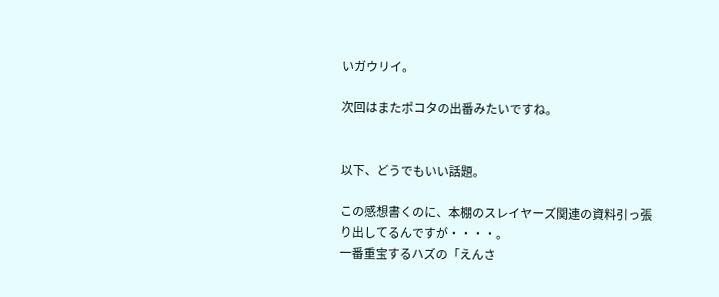いガウリイ。

次回はまたポコタの出番みたいですね。


以下、どうでもいい話題。

この感想書くのに、本棚のスレイヤーズ関連の資料引っ張り出してるんですが・・・・。
一番重宝するハズの「えんさ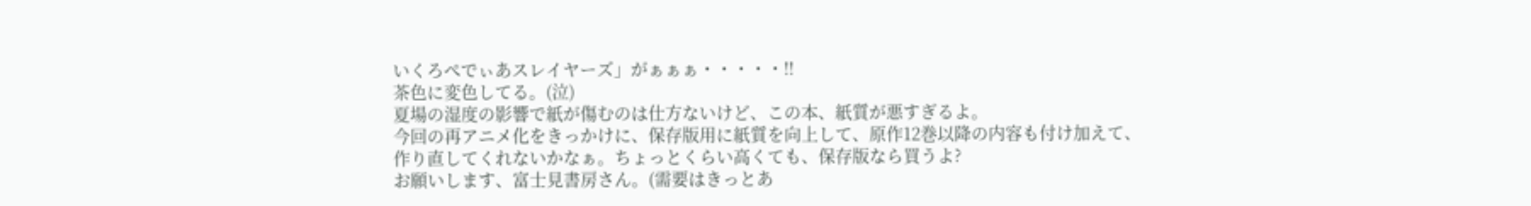いくろぺでぃあスレイヤーズ」がぁぁぁ・・・・・!!
茶色に変色してる。(泣)
夏場の湿度の影響で紙が傷むのは仕方ないけど、この本、紙質が悪すぎるよ。
今回の再アニメ化をきっかけに、保存版用に紙質を向上して、原作12巻以降の内容も付け加えて、
作り直してくれないかなぁ。ちょっとくらい高くても、保存版なら買うよ?
お願いします、富士見書房さん。(需要はきっとあ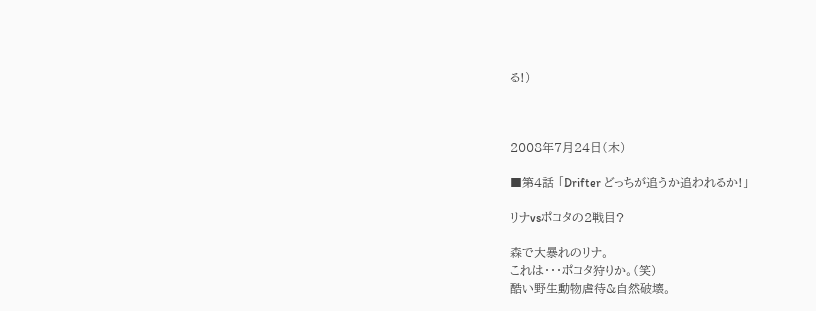る!)



2008年7月24日(木)

■第4話 「Drifter どっちが追うか追われるか!」

リナvsポコタの2戦目?

森で大暴れのリナ。
これは・・・ポコタ狩りか。(笑)
酷い野生動物虐待&自然破壊。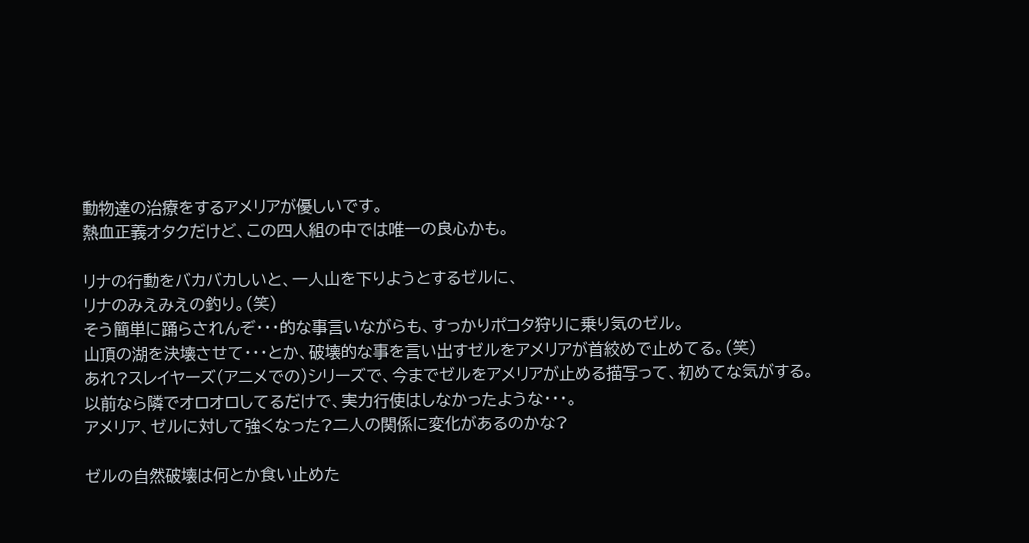動物達の治療をするアメリアが優しいです。
熱血正義オタクだけど、この四人組の中では唯一の良心かも。

リナの行動をバカバカしいと、一人山を下りようとするゼルに、
リナのみえみえの釣り。(笑)
そう簡単に踊らされんぞ・・・的な事言いながらも、すっかりポコタ狩りに乗り気のゼル。
山頂の湖を決壊させて・・・とか、破壊的な事を言い出すゼルをアメリアが首絞めで止めてる。(笑)
あれ?スレイヤーズ(アニメでの)シリーズで、今までゼルをアメリアが止める描写って、初めてな気がする。
以前なら隣でオロオロしてるだけで、実力行使はしなかったような・・・。
アメリア、ゼルに対して強くなった?二人の関係に変化があるのかな?

ゼルの自然破壊は何とか食い止めた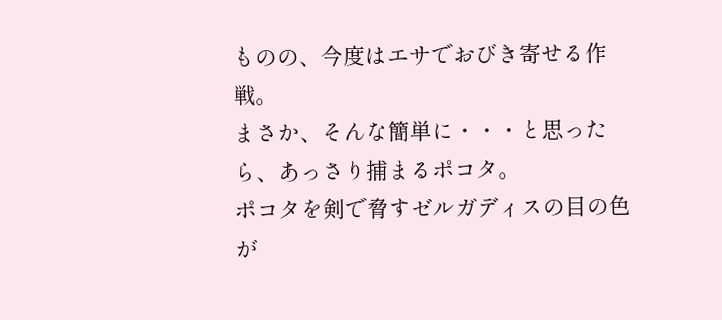ものの、今度はエサでおびき寄せる作戦。
まさか、そんな簡単に・・・と思ったら、あっさり捕まるポコタ。
ポコタを剣で脅すゼルガディスの目の色が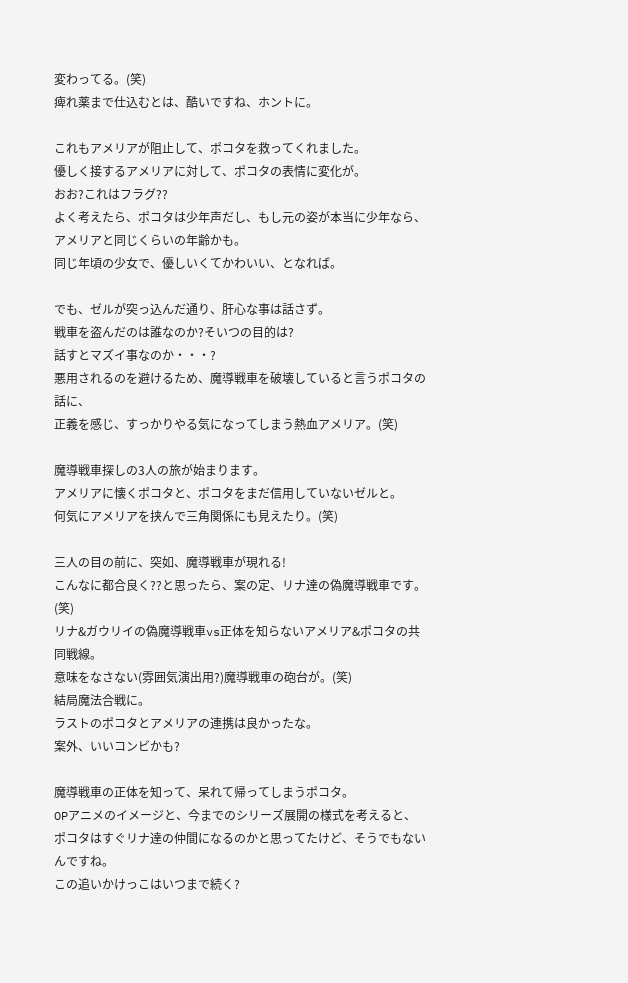変わってる。(笑)
痺れ薬まで仕込むとは、酷いですね、ホントに。

これもアメリアが阻止して、ポコタを救ってくれました。
優しく接するアメリアに対して、ポコタの表情に変化が。
おお?これはフラグ??
よく考えたら、ポコタは少年声だし、もし元の姿が本当に少年なら、アメリアと同じくらいの年齢かも。
同じ年頃の少女で、優しいくてかわいい、となれば。

でも、ゼルが突っ込んだ通り、肝心な事は話さず。
戦車を盗んだのは誰なのか?そいつの目的は?
話すとマズイ事なのか・・・?
悪用されるのを避けるため、魔導戦車を破壊していると言うポコタの話に、
正義を感じ、すっかりやる気になってしまう熱血アメリア。(笑)

魔導戦車探しの3人の旅が始まります。
アメリアに懐くポコタと、ポコタをまだ信用していないゼルと。
何気にアメリアを挟んで三角関係にも見えたり。(笑)

三人の目の前に、突如、魔導戦車が現れる!
こんなに都合良く??と思ったら、案の定、リナ達の偽魔導戦車です。(笑)
リナ&ガウリイの偽魔導戦車vs正体を知らないアメリア&ポコタの共同戦線。
意味をなさない(雰囲気演出用?)魔導戦車の砲台が。(笑)
結局魔法合戦に。
ラストのポコタとアメリアの連携は良かったな。
案外、いいコンビかも?

魔導戦車の正体を知って、呆れて帰ってしまうポコタ。
OPアニメのイメージと、今までのシリーズ展開の様式を考えると、
ポコタはすぐリナ達の仲間になるのかと思ってたけど、そうでもないんですね。
この追いかけっこはいつまで続く?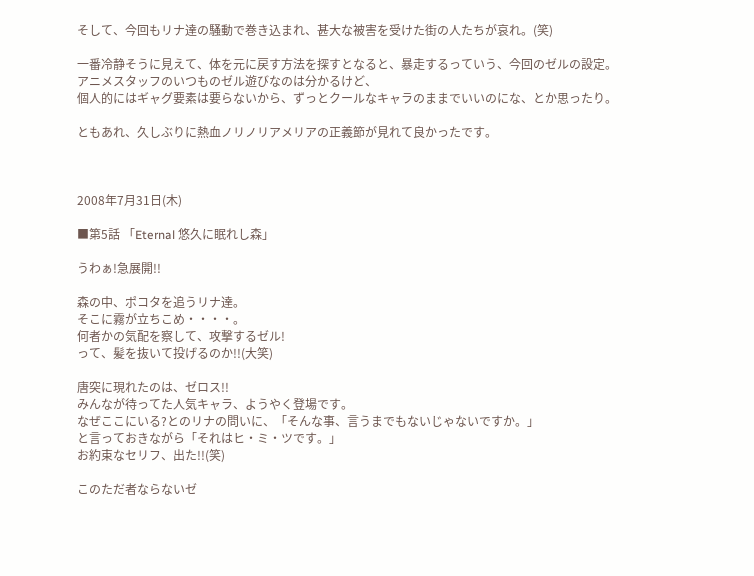そして、今回もリナ達の騒動で巻き込まれ、甚大な被害を受けた街の人たちが哀れ。(笑)

一番冷静そうに見えて、体を元に戻す方法を探すとなると、暴走するっていう、今回のゼルの設定。
アニメスタッフのいつものゼル遊びなのは分かるけど、
個人的にはギャグ要素は要らないから、ずっとクールなキャラのままでいいのにな、とか思ったり。

ともあれ、久しぶりに熱血ノリノリアメリアの正義節が見れて良かったです。



2008年7月31日(木)

■第5話 「Eternal 悠久に眠れし森」

うわぁ!急展開!!

森の中、ポコタを追うリナ達。
そこに霧が立ちこめ・・・・。
何者かの気配を察して、攻撃するゼル!
って、髪を抜いて投げるのか!!(大笑)

唐突に現れたのは、ゼロス!!
みんなが待ってた人気キャラ、ようやく登場です。
なぜここにいる?とのリナの問いに、「そんな事、言うまでもないじゃないですか。」
と言っておきながら「それはヒ・ミ・ツです。」
お約束なセリフ、出た!!(笑)

このただ者ならないゼ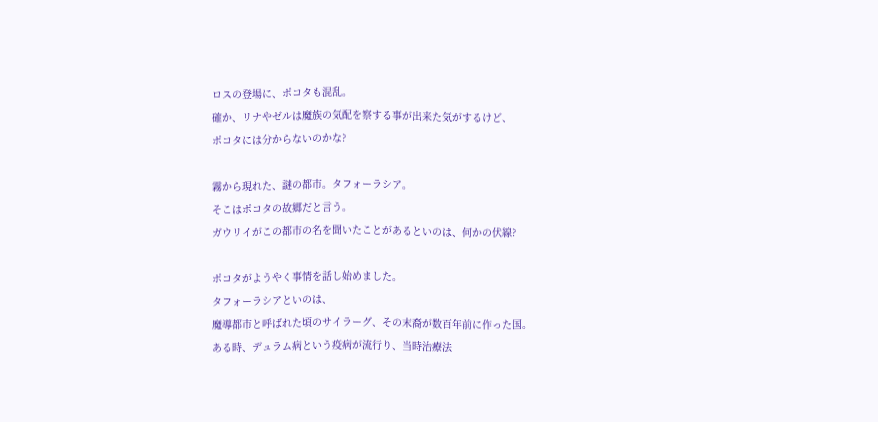ロスの登場に、ポコタも混乱。
確か、リナやゼルは魔族の気配を察する事が出来た気がするけど、
ポコタには分からないのかな?

霧から現れた、謎の都市。タフォーラシア。
そこはポコタの故郷だと言う。
ガウリイがこの都市の名を聞いたことがあるといのは、何かの伏線?

ポコタがようやく事情を話し始めました。
タフォーラシアといのは、
魔導都市と呼ばれた頃のサイラーグ、その末裔が数百年前に作った国。
ある時、デュラム病という疫病が流行り、当時治療法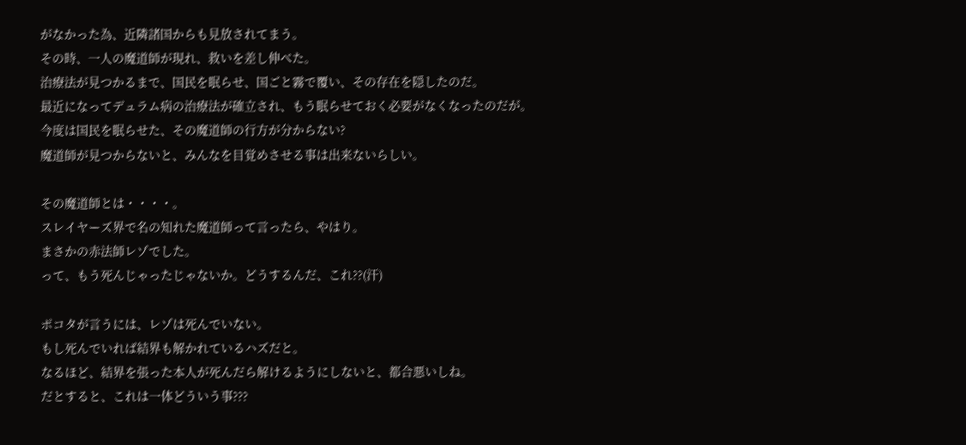がなかった為、近隣諸国からも見放されてまう。
その時、一人の魔道師が現れ、救いを差し伸べた。
治療法が見つかるまで、国民を眠らせ、国ごと霧で覆い、その存在を隠したのだ。
最近になってデュラム病の治療法が確立され、もう眠らせておく必要がなくなったのだが。
今度は国民を眠らせた、その魔道師の行方が分からない?
魔道師が見つからないと、みんなを目覚めさせる事は出来ないらしい。

その魔道師とは・・・・。
スレイヤーズ界で名の知れた魔道師って言ったら、やはり。
まさかの赤法師レゾでした。
って、もう死んじゃったじゃないか。どうするんだ、これ??(汗)

ポコタが言うには、レゾは死んでいない。
もし死んでいれば結界も解かれているハズだと。
なるほど、結界を張った本人が死んだら解けるようにしないと、都合悪いしね。
だとすると、これは一体どういう事???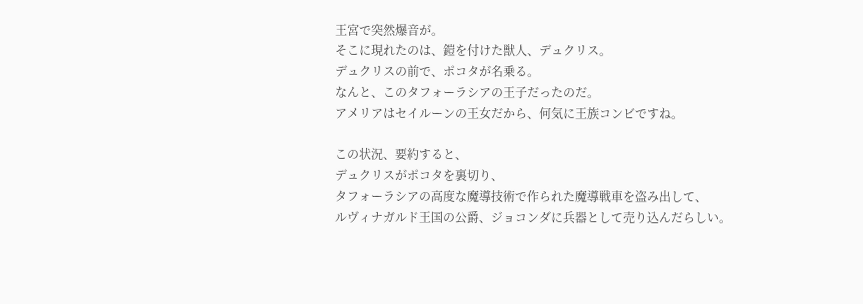王宮で突然爆音が。
そこに現れたのは、鎧を付けた獣人、デュクリス。
デュクリスの前で、ポコタが名乗る。
なんと、このタフォーラシアの王子だったのだ。
アメリアはセイルーンの王女だから、何気に王族コンビですね。

この状況、要約すると、
デュクリスがポコタを裏切り、
タフォーラシアの高度な魔導技術で作られた魔導戦車を盗み出して、
ルヴィナガルド王国の公爵、ジョコンダに兵器として売り込んだらしい。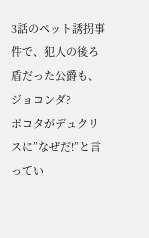3話のペット誘拐事件で、犯人の後ろ盾だった公爵も、ジョコンダ?
ポコタがデュクリスに”なぜだ!”と言ってい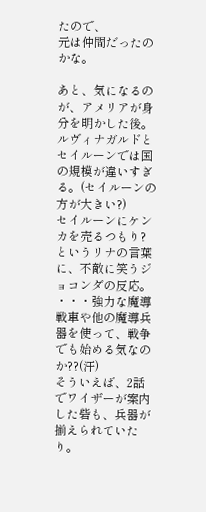たので、
元は仲間だったのかな。

あと、気になるのが、アメリアが身分を明かした後。
ルヴィナガルドとセイルーンでは国の規模が違いすぎる。(セイルーンの方が大きい?)
セイルーンにケンカを売るつもり?というリナの言葉に、不敵に笑うジョコンダの反応。
・・・強力な魔導戦車や他の魔導兵器を使って、戦争でも始める気なのか??(汗)
そういえば、2話でワイザーが案内した砦も、兵器が揃えられていたり。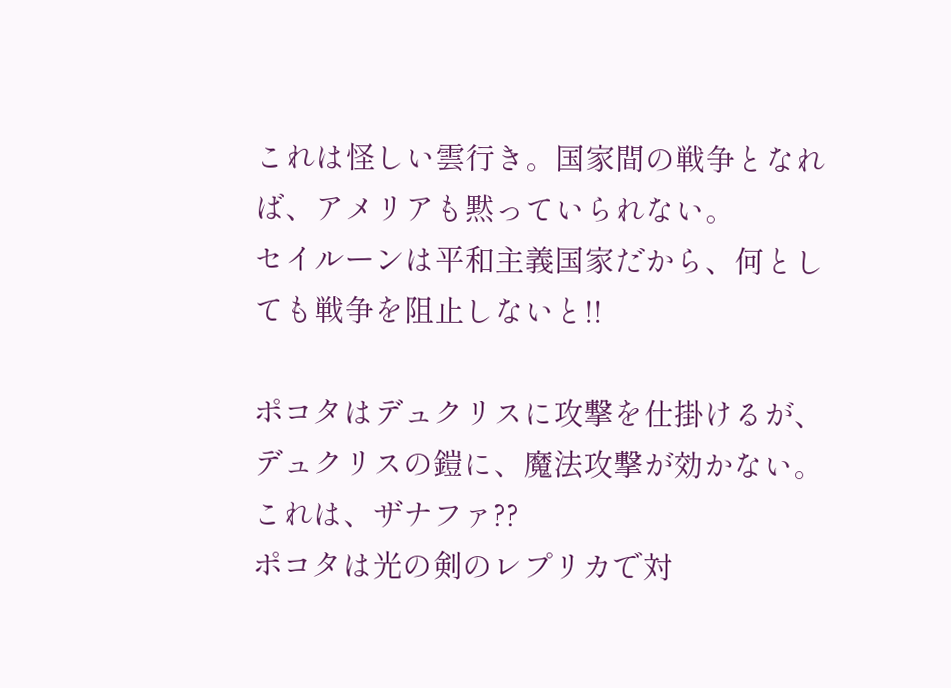これは怪しい雲行き。国家間の戦争となれば、アメリアも黙っていられない。
セイルーンは平和主義国家だから、何としても戦争を阻止しないと!!

ポコタはデュクリスに攻撃を仕掛けるが、デュクリスの鎧に、魔法攻撃が効かない。
これは、ザナファ??
ポコタは光の剣のレプリカで対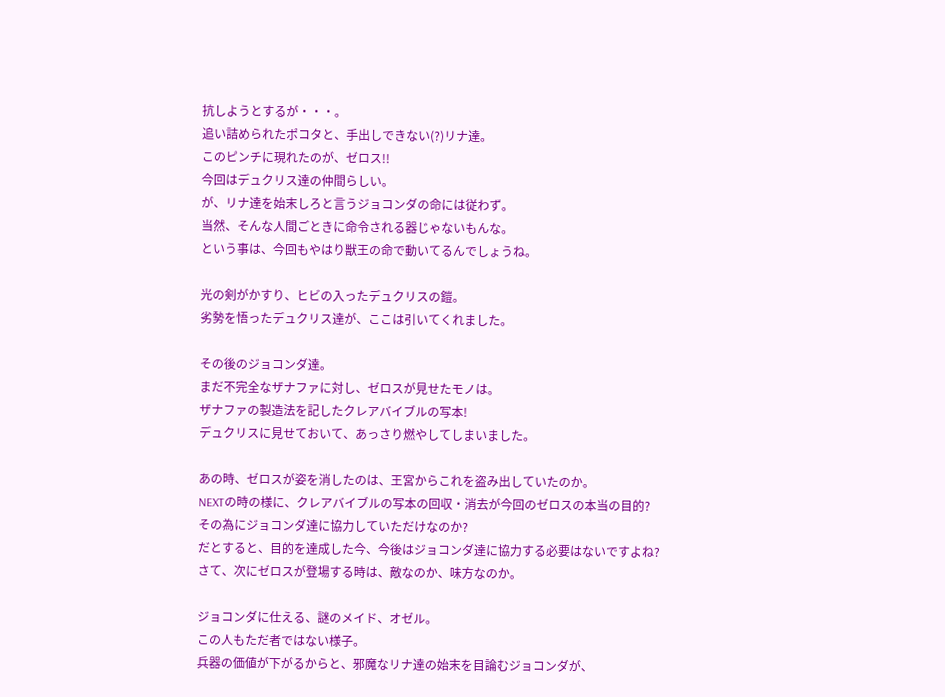抗しようとするが・・・。
追い詰められたポコタと、手出しできない(?)リナ達。
このピンチに現れたのが、ゼロス!!
今回はデュクリス達の仲間らしい。
が、リナ達を始末しろと言うジョコンダの命には従わず。
当然、そんな人間ごときに命令される器じゃないもんな。
という事は、今回もやはり獣王の命で動いてるんでしょうね。

光の剣がかすり、ヒビの入ったデュクリスの鎧。
劣勢を悟ったデュクリス達が、ここは引いてくれました。

その後のジョコンダ達。
まだ不完全なザナファに対し、ゼロスが見せたモノは。
ザナファの製造法を記したクレアバイブルの写本!
デュクリスに見せておいて、あっさり燃やしてしまいました。

あの時、ゼロスが姿を消したのは、王宮からこれを盗み出していたのか。
NEXTの時の様に、クレアバイブルの写本の回収・消去が今回のゼロスの本当の目的?
その為にジョコンダ達に協力していただけなのか?
だとすると、目的を達成した今、今後はジョコンダ達に協力する必要はないですよね?
さて、次にゼロスが登場する時は、敵なのか、味方なのか。

ジョコンダに仕える、謎のメイド、オゼル。
この人もただ者ではない様子。
兵器の価値が下がるからと、邪魔なリナ達の始末を目論むジョコンダが、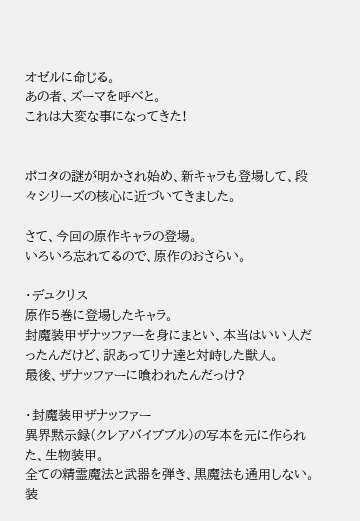オゼルに命じる。
あの者、ズーマを呼べと。
これは大変な事になってきた!


ポコタの謎が明かされ始め、新キャラも登場して、段々シリーズの核心に近づいてきました。

さて、今回の原作キャラの登場。
いろいろ忘れてるので、原作のおさらい。

・デュクリス
原作5巻に登場したキャラ。
封魔装甲ザナッファーを身にまとい、本当はいい人だったんだけど、訳あってリナ達と対峙した獣人。
最後、ザナッファーに喰われたんだっけ?

・封魔装甲ザナッファー
異界黙示録(クレアバイブブル)の写本を元に作られた、生物装甲。
全ての精霊魔法と武器を弾き、黒魔法も通用しない。
装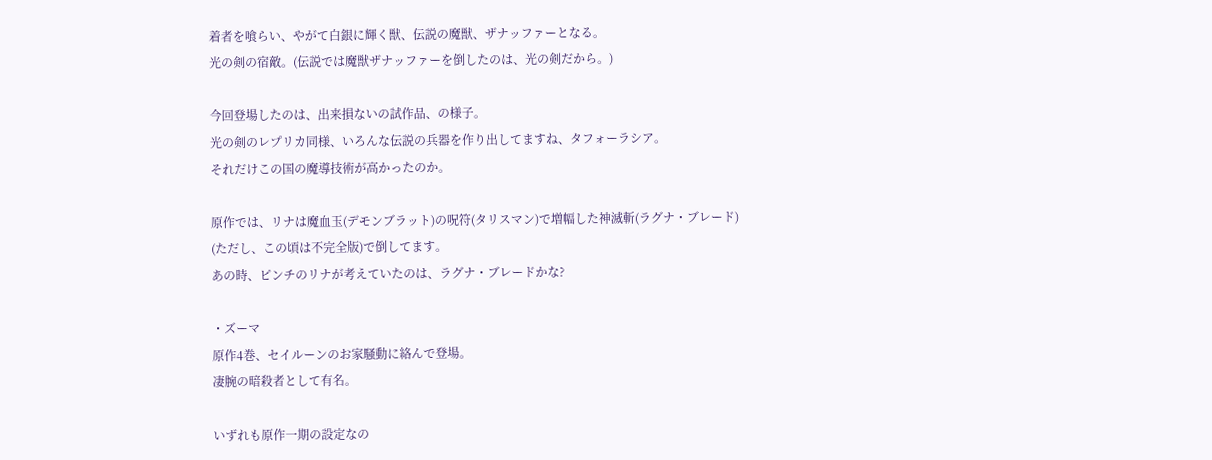着者を喰らい、やがて白銀に輝く獣、伝説の魔獣、ザナッファーとなる。
光の剣の宿敵。(伝説では魔獣ザナッファーを倒したのは、光の剣だから。)

今回登場したのは、出来損ないの試作品、の様子。
光の剣のレプリカ同様、いろんな伝説の兵器を作り出してますね、タフォーラシア。
それだけこの国の魔導技術が高かったのか。

原作では、リナは魔血玉(デモンブラット)の呪符(タリスマン)で増幅した神滅斬(ラグナ・ブレード)
(ただし、この頃は不完全版)で倒してます。
あの時、ピンチのリナが考えていたのは、ラグナ・ブレードかな?

・ズーマ
原作4巻、セイルーンのお家騒動に絡んで登場。
凄腕の暗殺者として有名。

いずれも原作一期の設定なの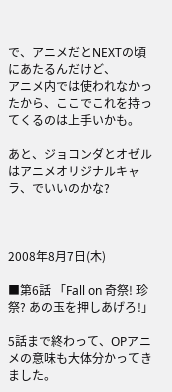で、アニメだとNEXTの頃にあたるんだけど、
アニメ内では使われなかったから、ここでこれを持ってくるのは上手いかも。

あと、ジョコンダとオゼルはアニメオリジナルキャラ、でいいのかな?



2008年8月7日(木)

■第6話 「Fall on 奇祭! 珍祭? あの玉を押しあげろ!」

5話まで終わって、OPアニメの意味も大体分かってきました。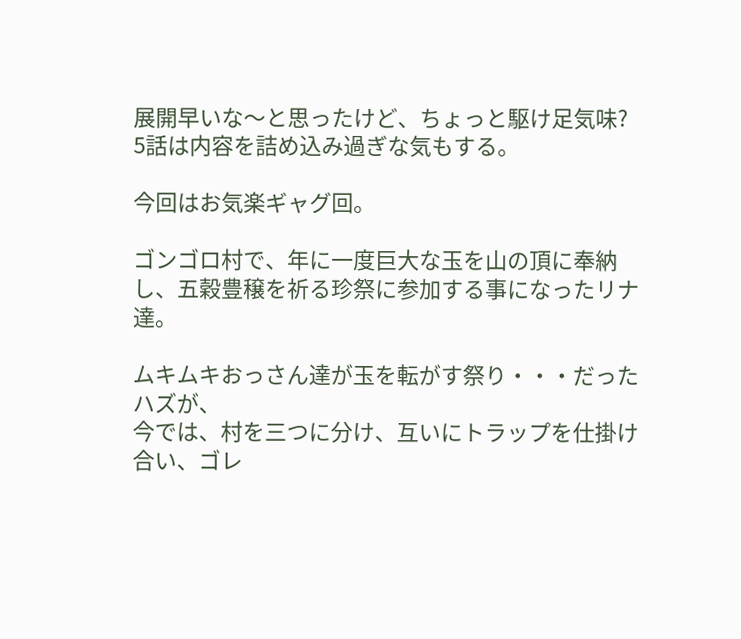展開早いな〜と思ったけど、ちょっと駆け足気味?
5話は内容を詰め込み過ぎな気もする。

今回はお気楽ギャグ回。

ゴンゴロ村で、年に一度巨大な玉を山の頂に奉納し、五穀豊穣を祈る珍祭に参加する事になったリナ達。

ムキムキおっさん達が玉を転がす祭り・・・だったハズが、
今では、村を三つに分け、互いにトラップを仕掛け合い、ゴレ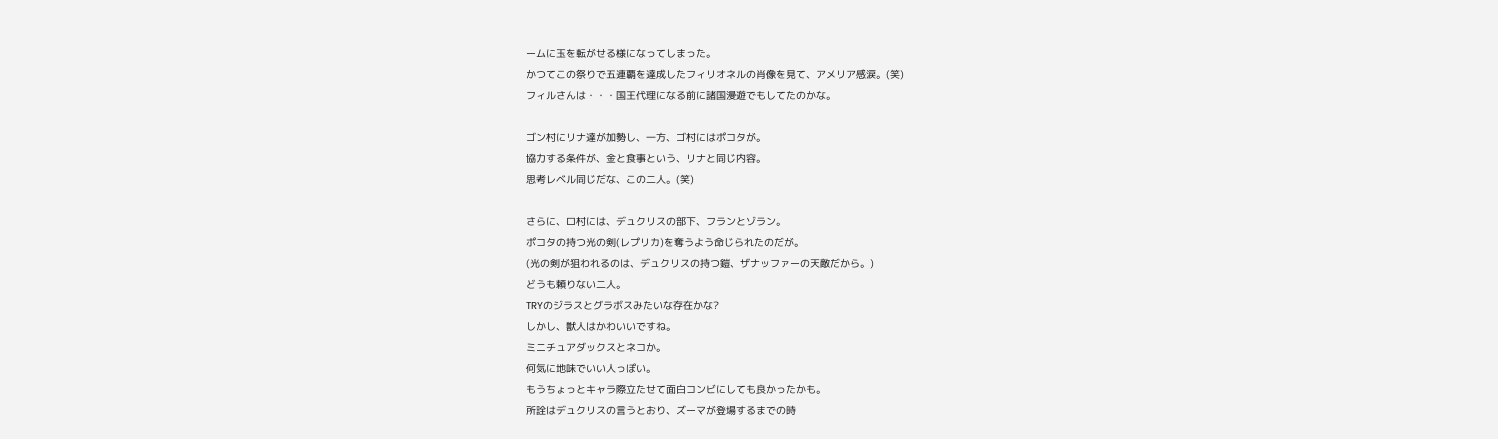ームに玉を転がせる様になってしまった。
かつてこの祭りで五連覇を達成したフィリオネルの肖像を見て、アメリア感涙。(笑)
フィルさんは・・・国王代理になる前に諸国漫遊でもしてたのかな。

ゴン村にリナ達が加勢し、一方、ゴ村にはポコタが。
協力する条件が、金と食事という、リナと同じ内容。
思考レベル同じだな、この二人。(笑)

さらに、ロ村には、デュクリスの部下、フランとゾラン。
ポコタの持つ光の剣(レプリカ)を奪うよう命じられたのだが。
(光の剣が狙われるのは、デュクリスの持つ鎧、ザナッファーの天敵だから。)
どうも頼りない二人。
TRYのジラスとグラボスみたいな存在かな?
しかし、獣人はかわいいですね。
ミニチュアダックスとネコか。
何気に地味でいい人っぽい。
もうちょっとキャラ際立たせて面白コンビにしても良かったかも。
所詮はデュクリスの言うとおり、ズーマが登場するまでの時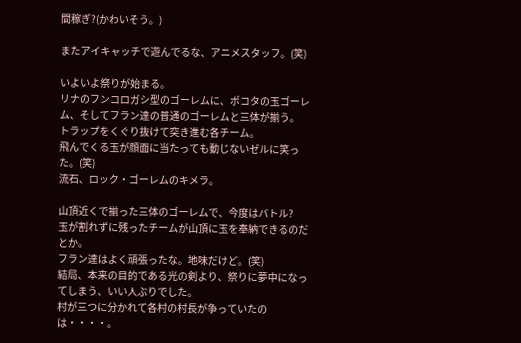間稼ぎ?(かわいそう。)

またアイキャッチで遊んでるな、アニメスタッフ。(笑)

いよいよ祭りが始まる。
リナのフンコロガシ型のゴーレムに、ポコタの玉ゴーレム、そしてフラン達の普通のゴーレムと三体が揃う。
トラップをくぐり抜けて突き進む各チーム。
飛んでくる玉が顔面に当たっても動じないゼルに笑った。(笑)
流石、ロック・ゴーレムのキメラ。

山頂近くで揃った三体のゴーレムで、今度はバトル?
玉が割れずに残ったチームが山頂に玉を奉納できるのだとか。
フラン達はよく頑張ったな。地味だけど。(笑)
結局、本来の目的である光の剣より、祭りに夢中になってしまう、いい人ぶりでした。
村が三つに分かれて各村の村長が争っていたのは・・・・。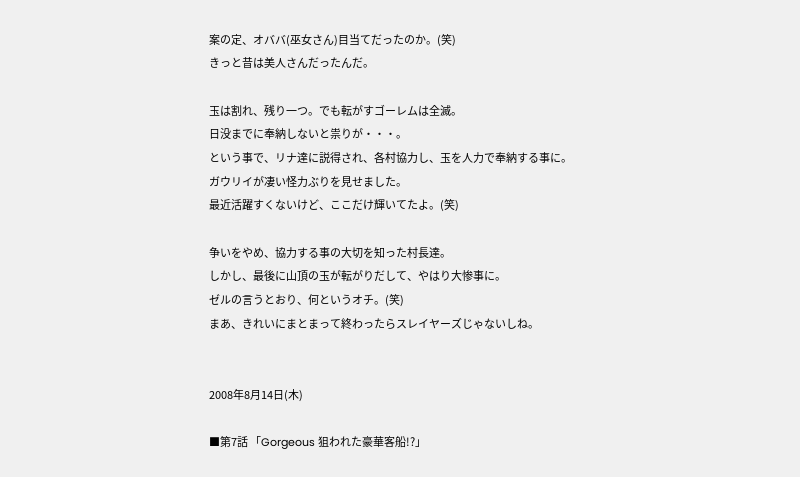案の定、オババ(巫女さん)目当てだったのか。(笑)
きっと昔は美人さんだったんだ。

玉は割れ、残り一つ。でも転がすゴーレムは全滅。
日没までに奉納しないと祟りが・・・。
という事で、リナ達に説得され、各村協力し、玉を人力で奉納する事に。
ガウリイが凄い怪力ぶりを見せました。
最近活躍すくないけど、ここだけ輝いてたよ。(笑)

争いをやめ、協力する事の大切を知った村長達。
しかし、最後に山頂の玉が転がりだして、やはり大惨事に。
ゼルの言うとおり、何というオチ。(笑)
まあ、きれいにまとまって終わったらスレイヤーズじゃないしね。


2008年8月14日(木)

■第7話 「Gorgeous 狙われた豪華客船!?」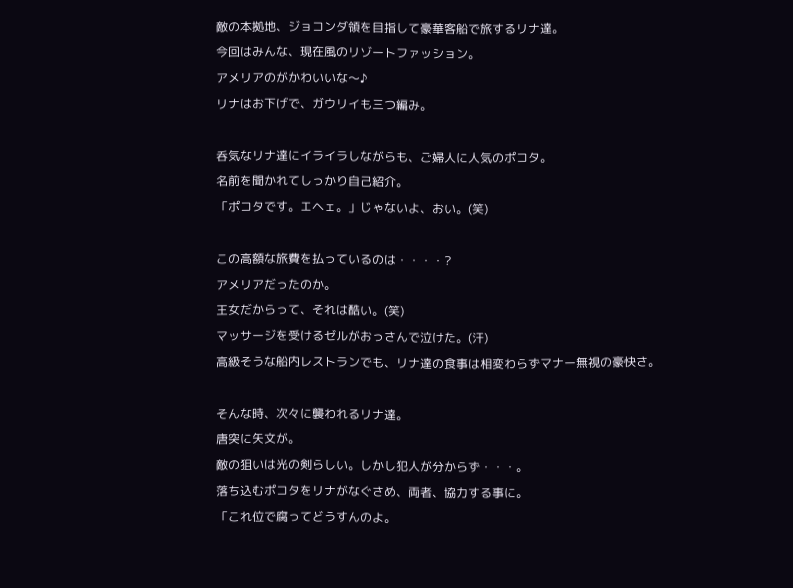敵の本拠地、ジョコンダ領を目指して豪華客船で旅するリナ達。
今回はみんな、現在風のリゾートファッション。
アメリアのがかわいいな〜♪
リナはお下げで、ガウリイも三つ編み。

呑気なリナ達にイライラしながらも、ご婦人に人気のポコタ。
名前を聞かれてしっかり自己紹介。
「ポコタです。エヘェ。」じゃないよ、おい。(笑)

この高額な旅費を払っているのは・・・・?
アメリアだったのか。
王女だからって、それは酷い。(笑)
マッサージを受けるゼルがおっさんで泣けた。(汗)
高級そうな船内レストランでも、リナ達の食事は相変わらずマナー無視の豪快さ。

そんな時、次々に襲われるリナ達。
唐突に矢文が。
敵の狙いは光の剣らしい。しかし犯人が分からず・・・。
落ち込むポコタをリナがなぐさめ、両者、協力する事に。
「これ位で腐ってどうすんのよ。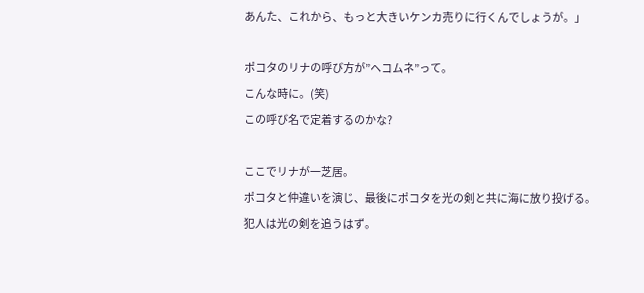あんた、これから、もっと大きいケンカ売りに行くんでしょうが。」

ポコタのリナの呼び方が”ヘコムネ”って。
こんな時に。(笑)
この呼び名で定着するのかな?

ここでリナが一芝居。
ポコタと仲違いを演じ、最後にポコタを光の剣と共に海に放り投げる。
犯人は光の剣を追うはず。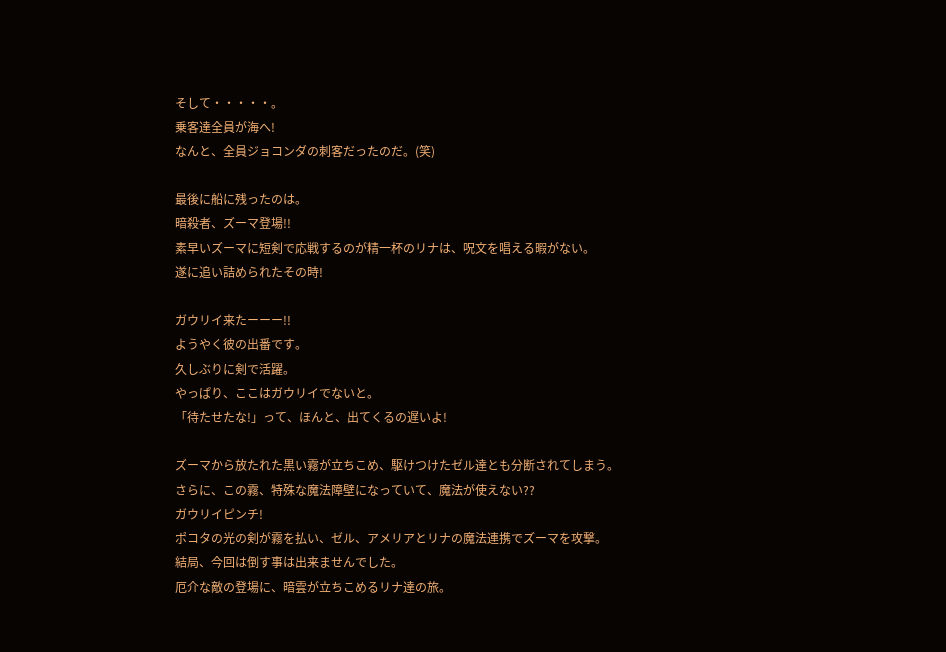そして・・・・・。
乗客達全員が海へ!
なんと、全員ジョコンダの刺客だったのだ。(笑)

最後に船に残ったのは。
暗殺者、ズーマ登場!!
素早いズーマに短剣で応戦するのが精一杯のリナは、呪文を唱える暇がない。
遂に追い詰められたその時!

ガウリイ来たーーー!!
ようやく彼の出番です。
久しぶりに剣で活躍。
やっぱり、ここはガウリイでないと。
「待たせたな!」って、ほんと、出てくるの遅いよ!

ズーマから放たれた黒い霧が立ちこめ、駆けつけたゼル達とも分断されてしまう。
さらに、この霧、特殊な魔法障壁になっていて、魔法が使えない??
ガウリイピンチ!
ポコタの光の剣が霧を払い、ゼル、アメリアとリナの魔法連携でズーマを攻撃。
結局、今回は倒す事は出来ませんでした。
厄介な敵の登場に、暗雲が立ちこめるリナ達の旅。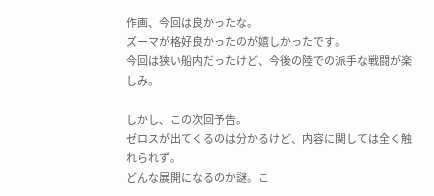作画、今回は良かったな。
ズーマが格好良かったのが嬉しかったです。
今回は狭い船内だったけど、今後の陸での派手な戦闘が楽しみ。

しかし、この次回予告。
ゼロスが出てくるのは分かるけど、内容に関しては全く触れられず。
どんな展開になるのか謎。こ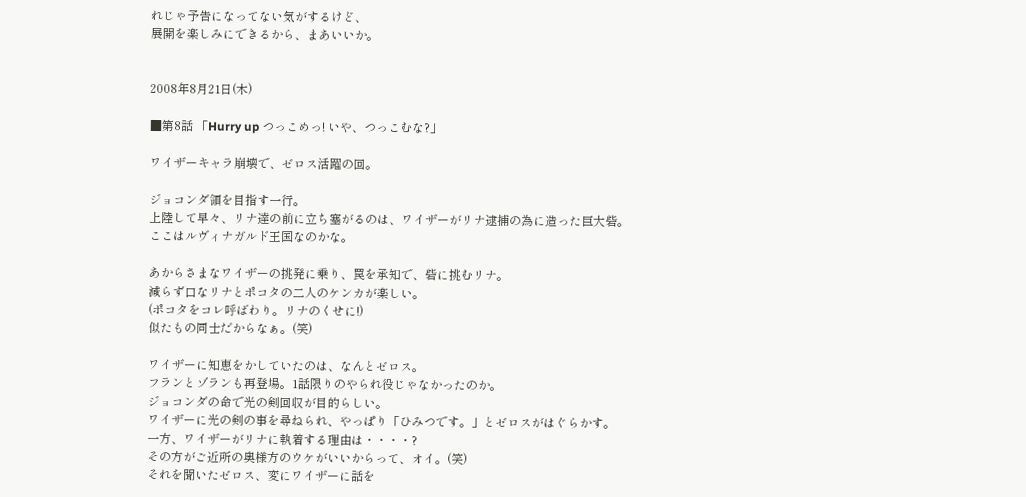れじゃ予告になってない気がするけど、
展開を楽しみにできるから、まあいいか。


2008年8月21日(木)

■第8話 「Hurry up つっこめっ! いや、つっこむな?」

ワイザーキャラ崩壊で、ゼロス活躍の回。

ジョコンダ領を目指す一行。
上陸して早々、リナ達の前に立ち塞がるのは、ワイザーがリナ逮捕の為に造った巨大砦。
ここはルヴィナガルド王国なのかな。

あからさまなワイザーの挑発に乗り、罠を承知で、砦に挑むリナ。
減らず口なリナとポコタの二人のケンカが楽しい。
(ポコタをコレ呼ばわり。リナのくせに!)
似たもの同士だからなぁ。(笑)

ワイザーに知恵をかしていたのは、なんとゼロス。
フランとゾランも再登場。1話限りのやられ役じゃなかったのか。
ジョコンダの命で光の剣回収が目的らしい。
ワイザーに光の剣の事を尋ねられ、やっぱり「ひみつです。」とゼロスがはぐらかす。
一方、ワイザーがリナに執着する理由は・・・・?
その方がご近所の奥様方のウケがいいからって、オイ。(笑)
それを聞いたゼロス、変にワイザーに話を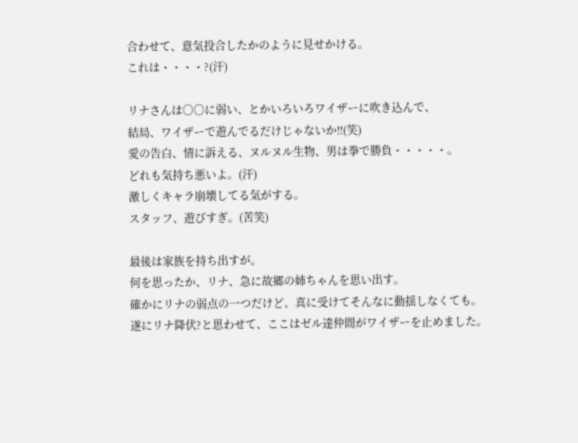合わせて、意気投合したかのように見せかける。
これは・・・・?(汗)

リナさんは○○に弱い、とかいろいろワイザーに吹き込んで、
結局、ワイザーで遊んでるだけじゃないか!!(笑)
愛の告白、情に訴える、ヌルヌル生物、男は拳で勝負・・・・・。
どれも気持ち悪いよ。(汗)
激しくキャラ崩壊してる気がする。
スタッフ、遊びすぎ。(苦笑)

最後は家族を持ち出すが。
何を思ったか、リナ、急に故郷の姉ちゃんを思い出す。
確かにリナの弱点の一つだけど、真に受けてそんなに動揺しなくても。
遂にリナ降伏?と思わせて、ここはゼル達仲間がワイザーを止めました。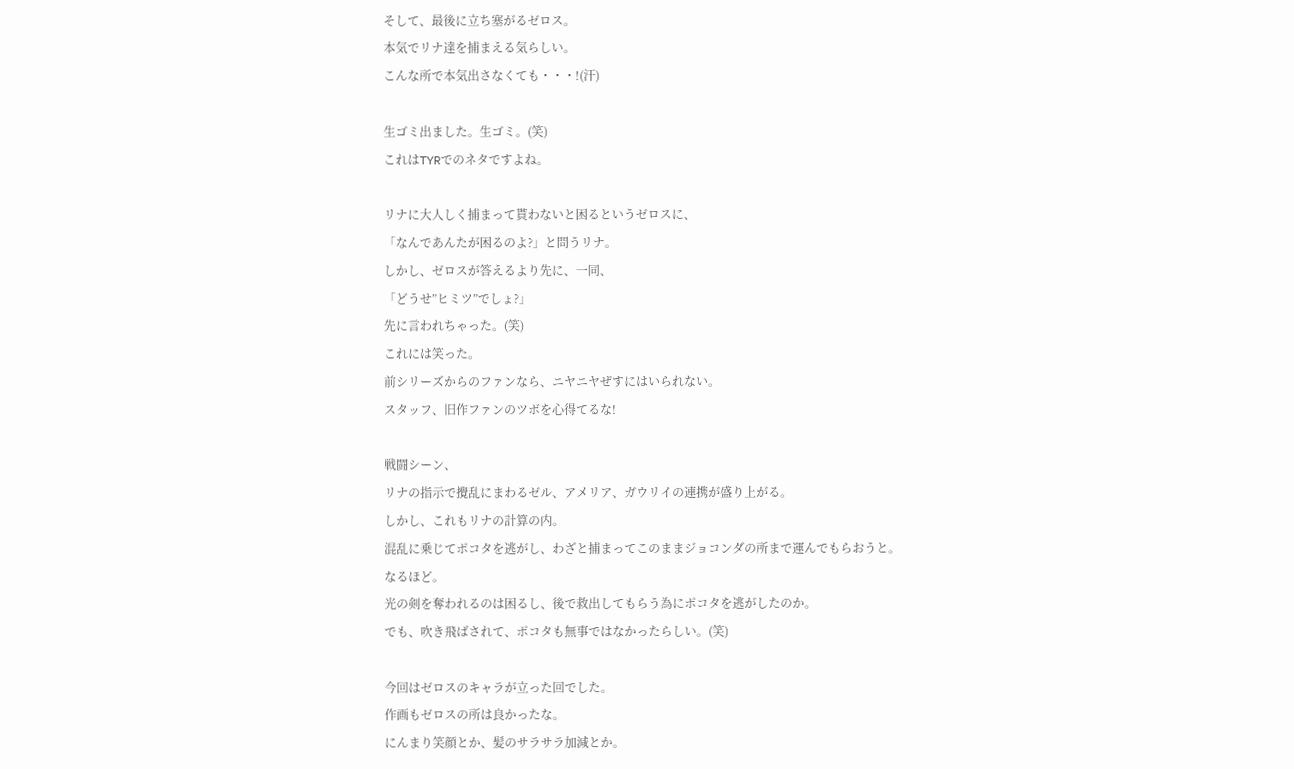そして、最後に立ち塞がるゼロス。
本気でリナ達を捕まえる気らしい。
こんな所で本気出さなくても・・・!(汗)

生ゴミ出ました。生ゴミ。(笑)
これはTYRでのネタですよね。

リナに大人しく捕まって貰わないと困るというゼロスに、
「なんであんたが困るのよ?」と問うリナ。
しかし、ゼロスが答えるより先に、一同、
「どうせ”ヒミツ”でしょ?」
先に言われちゃった。(笑)
これには笑った。
前シリーズからのファンなら、ニヤニヤぜすにはいられない。
スタッフ、旧作ファンのツボを心得てるな!

戦闘シーン、
リナの指示で攪乱にまわるゼル、アメリア、ガウリイの連携が盛り上がる。
しかし、これもリナの計算の内。
混乱に乗じてポコタを逃がし、わざと捕まってこのままジョコンダの所まで運んでもらおうと。
なるほど。
光の剣を奪われるのは困るし、後で救出してもらう為にポコタを逃がしたのか。
でも、吹き飛ばされて、ポコタも無事ではなかったらしい。(笑)

今回はゼロスのキャラが立った回でした。
作画もゼロスの所は良かったな。
にんまり笑顔とか、髪のサラサラ加減とか。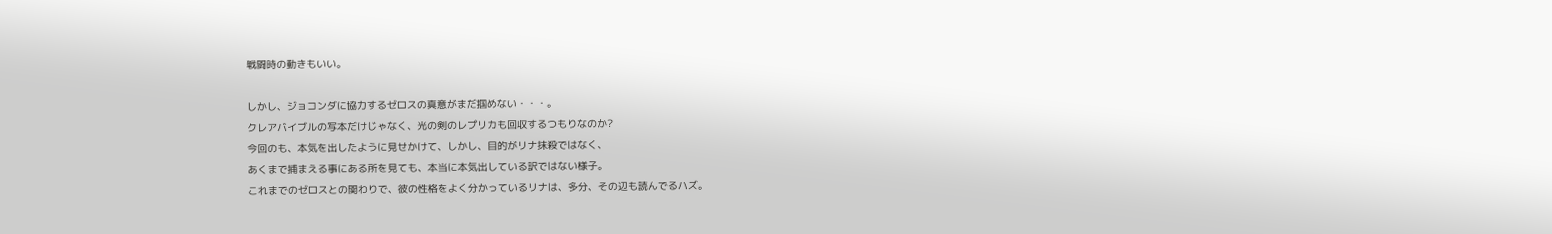戦闘時の動きもいい。

しかし、ジョコンダに協力するゼロスの真意がまだ掴めない・・・。
クレアバイブルの写本だけじゃなく、光の剣のレプリカも回収するつもりなのか?
今回のも、本気を出したように見せかけて、しかし、目的がリナ抹殺ではなく、
あくまで捕まえる事にある所を見ても、本当に本気出している訳ではない様子。
これまでのゼロスとの関わりで、彼の性格をよく分かっているリナは、多分、その辺も読んでるハズ。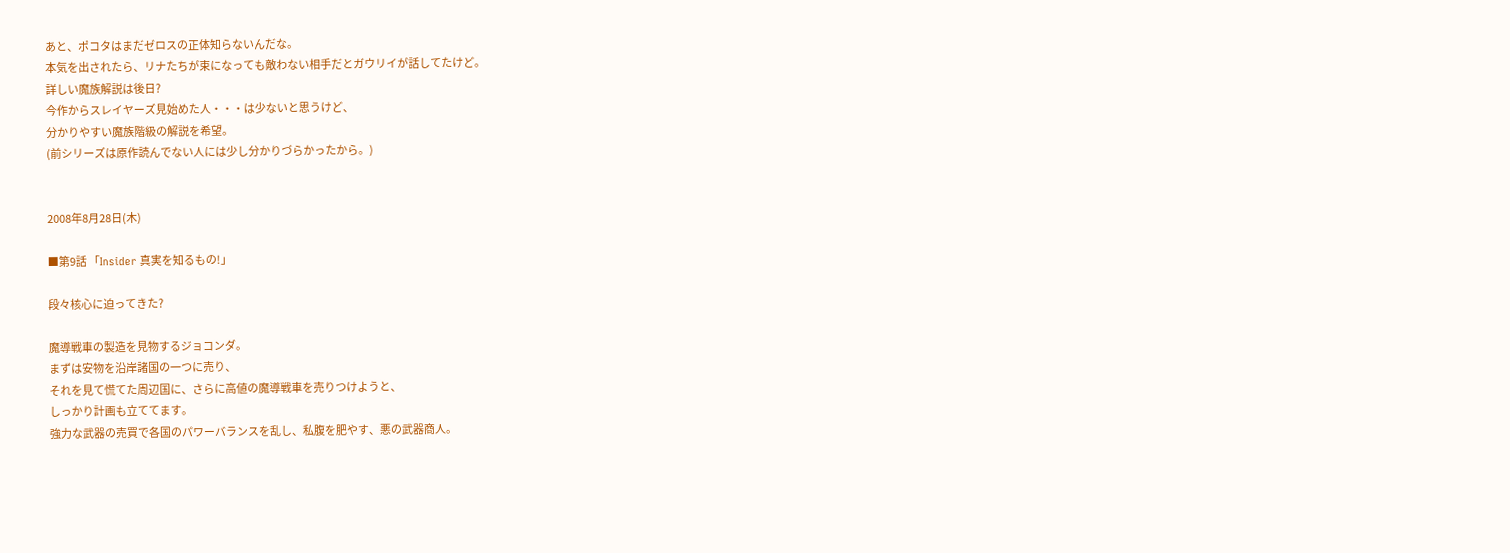あと、ポコタはまだゼロスの正体知らないんだな。
本気を出されたら、リナたちが束になっても敵わない相手だとガウリイが話してたけど。
詳しい魔族解説は後日?
今作からスレイヤーズ見始めた人・・・は少ないと思うけど、
分かりやすい魔族階級の解説を希望。
(前シリーズは原作読んでない人には少し分かりづらかったから。)


2008年8月28日(木)

■第9話 「Insider 真実を知るもの!」

段々核心に迫ってきた?

魔導戦車の製造を見物するジョコンダ。
まずは安物を沿岸諸国の一つに売り、
それを見て慌てた周辺国に、さらに高値の魔導戦車を売りつけようと、
しっかり計画も立ててます。
強力な武器の売買で各国のパワーバランスを乱し、私腹を肥やす、悪の武器商人。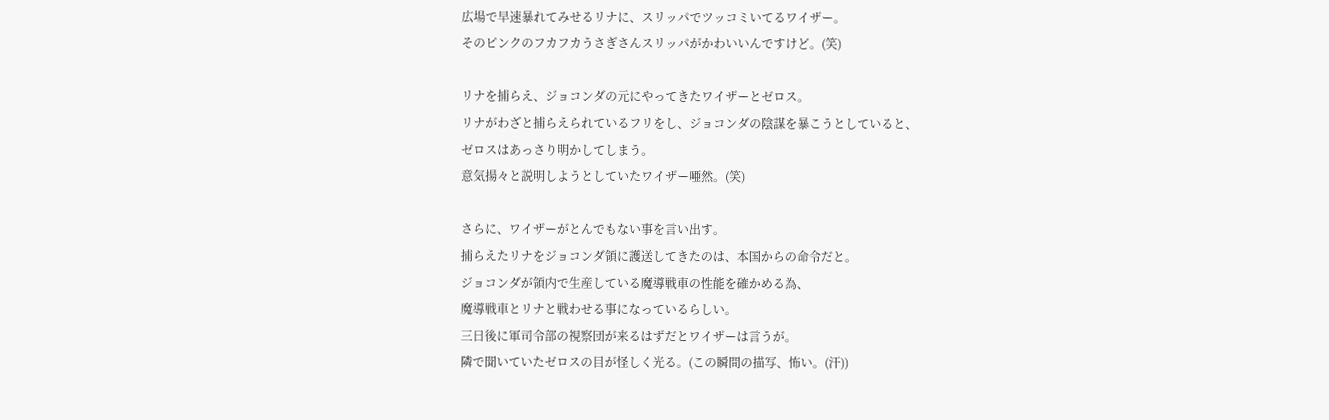広場で早速暴れてみせるリナに、スリッパでツッコミいてるワイザー。
そのピンクのフカフカうさぎさんスリッパがかわいいんですけど。(笑)

リナを捕らえ、ジョコンダの元にやってきたワイザーとゼロス。
リナがわざと捕らえられているフリをし、ジョコンダの陰謀を暴こうとしていると、
ゼロスはあっさり明かしてしまう。
意気揚々と説明しようとしていたワイザー唖然。(笑)

さらに、ワイザーがとんでもない事を言い出す。
捕らえたリナをジョコンダ領に護送してきたのは、本国からの命令だと。
ジョコンダが領内で生産している魔導戦車の性能を確かめる為、
魔導戦車とリナと戦わせる事になっているらしい。
三日後に軍司令部の視察団が来るはずだとワイザーは言うが。
隣で聞いていたゼロスの目が怪しく光る。(この瞬間の描写、怖い。(汗))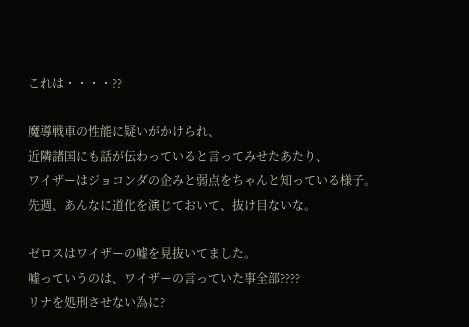これは・・・・??

魔導戦車の性能に疑いがかけられ、
近隣諸国にも話が伝わっていると言ってみせたあたり、
ワイザーはジョコンダの企みと弱点をちゃんと知っている様子。
先週、あんなに道化を演じておいて、抜け目ないな。

ゼロスはワイザーの嘘を見抜いてました。
嘘っていうのは、ワイザーの言っていた事全部????
リナを処刑させない為に?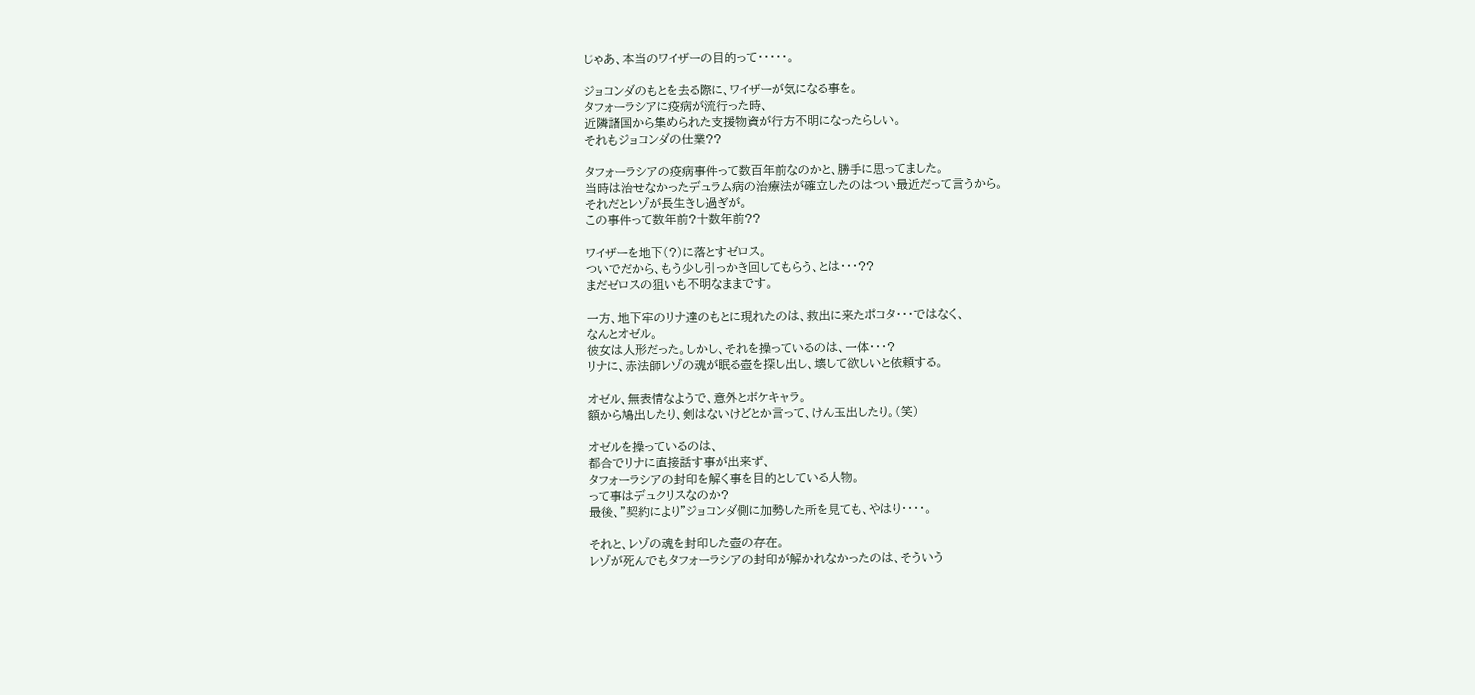じゃあ、本当のワイザーの目的って・・・・・。

ジョコンダのもとを去る際に、ワイザーが気になる事を。
タフォーラシアに疫病が流行った時、
近隣諸国から集められた支援物資が行方不明になったらしい。
それもジョコンダの仕業??

タフォーラシアの疫病事件って数百年前なのかと、勝手に思ってました。
当時は治せなかったデュラム病の治療法が確立したのはつい最近だって言うから。
それだとレゾが長生きし過ぎが。
この事件って数年前?十数年前??

ワイザーを地下(?)に落とすゼロス。
ついでだから、もう少し引っかき回してもらう、とは・・・??
まだゼロスの狙いも不明なままです。

一方、地下牢のリナ達のもとに現れたのは、救出に来たポコタ・・・ではなく、
なんとオゼル。
彼女は人形だった。しかし、それを操っているのは、一体・・・?
リナに、赤法師レゾの魂が眠る壺を探し出し、壊して欲しいと依頼する。

オゼル、無表情なようで、意外とボケキャラ。
額から鳩出したり、剣はないけどとか言って、けん玉出したり。(笑)

オゼルを操っているのは、
都合でリナに直接話す事が出来ず、
タフォーラシアの封印を解く事を目的としている人物。
って事はデュクリスなのか?
最後、”契約により”ジョコンダ側に加勢した所を見ても、やはり・・・・。

それと、レゾの魂を封印した壺の存在。
レゾが死んでもタフォーラシアの封印が解かれなかったのは、そういう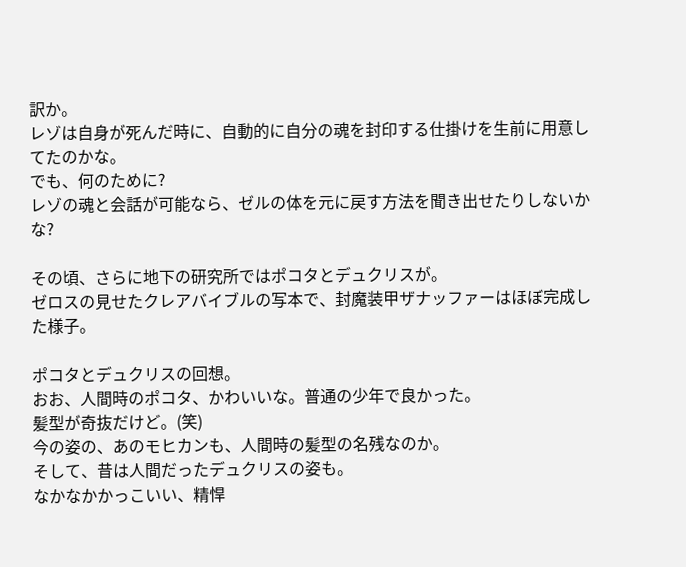訳か。
レゾは自身が死んだ時に、自動的に自分の魂を封印する仕掛けを生前に用意してたのかな。
でも、何のために?
レゾの魂と会話が可能なら、ゼルの体を元に戻す方法を聞き出せたりしないかな?

その頃、さらに地下の研究所ではポコタとデュクリスが。
ゼロスの見せたクレアバイブルの写本で、封魔装甲ザナッファーはほぼ完成した様子。

ポコタとデュクリスの回想。
おお、人間時のポコタ、かわいいな。普通の少年で良かった。
髪型が奇抜だけど。(笑)
今の姿の、あのモヒカンも、人間時の髪型の名残なのか。
そして、昔は人間だったデュクリスの姿も。
なかなかかっこいい、精悍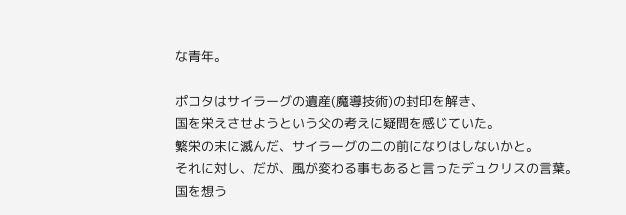な青年。

ポコタはサイラーグの遺産(魔導技術)の封印を解き、
国を栄えさせようという父の考えに疑問を感じていた。
繁栄の末に滅んだ、サイラーグの二の前になりはしないかと。
それに対し、だが、風が変わる事もあると言ったデュクリスの言葉。
国を想う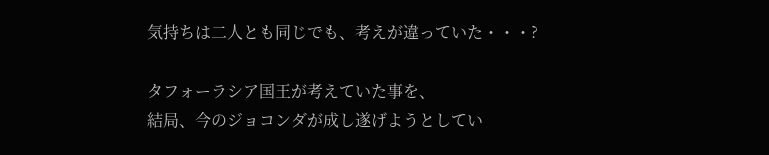気持ちは二人とも同じでも、考えが違っていた・・・?

タフォーラシア国王が考えていた事を、
結局、今のジョコンダが成し遂げようとしてい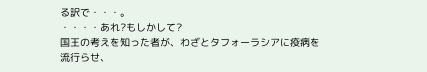る訳で・・・。
・・・・あれ?もしかして?
国王の考えを知った者が、わざとタフォーラシアに疫病を流行らせ、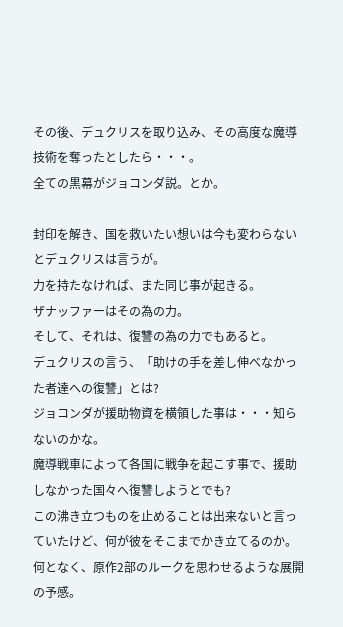その後、デュクリスを取り込み、その高度な魔導技術を奪ったとしたら・・・。
全ての黒幕がジョコンダ説。とか。

封印を解き、国を救いたい想いは今も変わらないとデュクリスは言うが。
力を持たなければ、また同じ事が起きる。
ザナッファーはその為の力。
そして、それは、復讐の為の力でもあると。
デュクリスの言う、「助けの手を差し伸べなかった者達への復讐」とは?
ジョコンダが援助物資を横領した事は・・・知らないのかな。
魔導戦車によって各国に戦争を起こす事で、援助しなかった国々へ復讐しようとでも?
この沸き立つものを止めることは出来ないと言っていたけど、何が彼をそこまでかき立てるのか。
何となく、原作2部のルークを思わせるような展開の予感。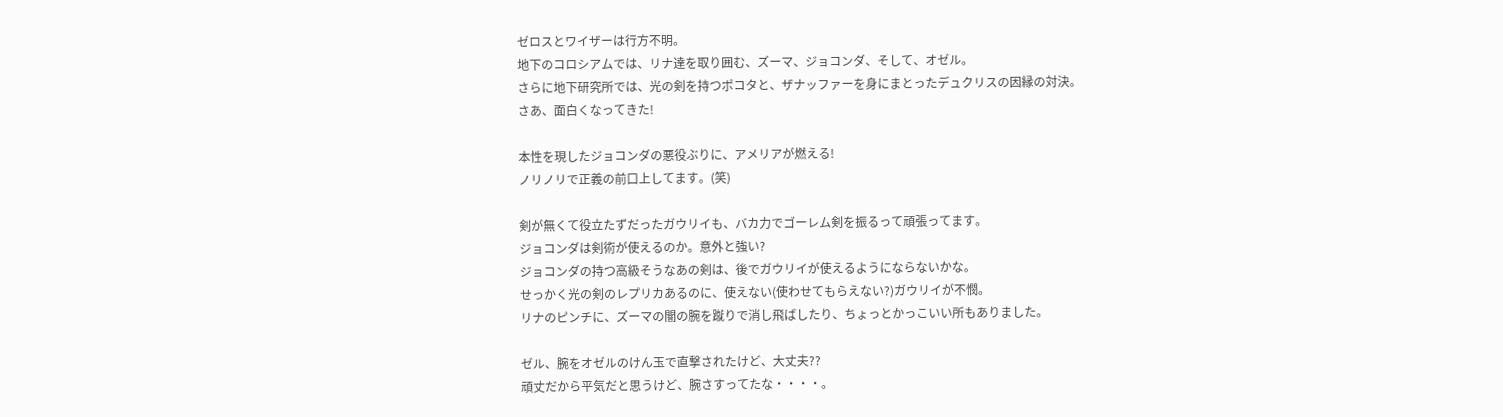ゼロスとワイザーは行方不明。
地下のコロシアムでは、リナ達を取り囲む、ズーマ、ジョコンダ、そして、オゼル。
さらに地下研究所では、光の剣を持つポコタと、ザナッファーを身にまとったデュクリスの因縁の対決。
さあ、面白くなってきた!

本性を現したジョコンダの悪役ぶりに、アメリアが燃える!
ノリノリで正義の前口上してます。(笑)

剣が無くて役立たずだったガウリイも、バカ力でゴーレム剣を振るって頑張ってます。
ジョコンダは剣術が使えるのか。意外と強い?
ジョコンダの持つ高級そうなあの剣は、後でガウリイが使えるようにならないかな。
せっかく光の剣のレプリカあるのに、使えない(使わせてもらえない?)ガウリイが不憫。
リナのピンチに、ズーマの闇の腕を蹴りで消し飛ばしたり、ちょっとかっこいい所もありました。

ゼル、腕をオゼルのけん玉で直撃されたけど、大丈夫??
頑丈だから平気だと思うけど、腕さすってたな・・・・。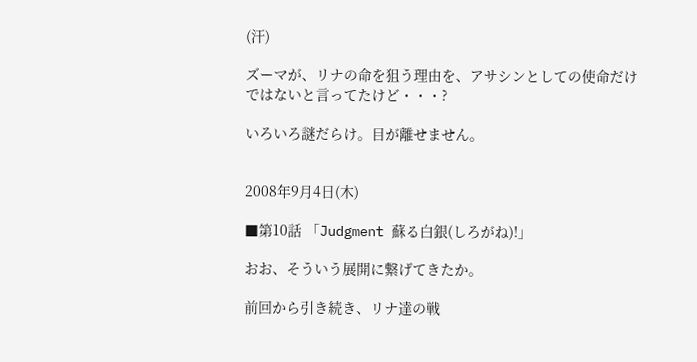(汗)

ズーマが、リナの命を狙う理由を、アサシンとしての使命だけではないと言ってたけど・・・?

いろいろ謎だらけ。目が離せません。


2008年9月4日(木)

■第10話 「Judgment 蘇る白銀(しろがね)!」

おお、そういう展開に繋げてきたか。

前回から引き続き、リナ達の戦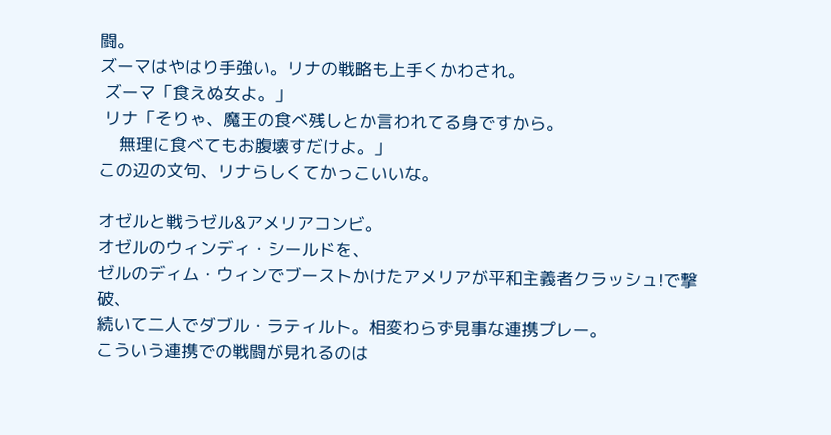闘。
ズーマはやはり手強い。リナの戦略も上手くかわされ。
 ズーマ「食えぬ女よ。」
 リナ「そりゃ、魔王の食べ残しとか言われてる身ですから。
    無理に食べてもお腹壊すだけよ。」
この辺の文句、リナらしくてかっこいいな。

オゼルと戦うゼル&アメリアコンビ。
オゼルのウィンディ・シールドを、
ゼルのディム・ウィンでブーストかけたアメリアが平和主義者クラッシュ!で撃破、
続いて二人でダブル・ラティルト。相変わらず見事な連携プレー。
こういう連携での戦闘が見れるのは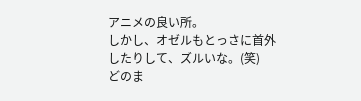アニメの良い所。
しかし、オゼルもとっさに首外したりして、ズルいな。(笑)
どのま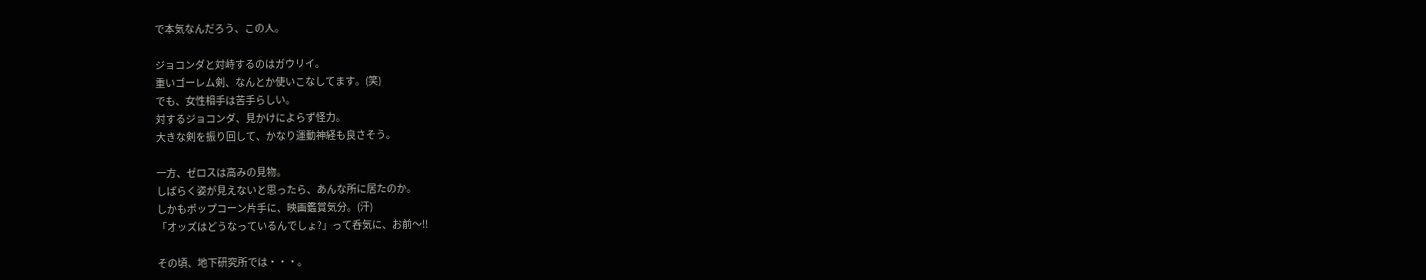で本気なんだろう、この人。

ジョコンダと対峙するのはガウリイ。
重いゴーレム剣、なんとか使いこなしてます。(笑)
でも、女性相手は苦手らしい。
対するジョコンダ、見かけによらず怪力。
大きな剣を振り回して、かなり運動神経も良さそう。

一方、ゼロスは高みの見物。
しばらく姿が見えないと思ったら、あんな所に居たのか。
しかもポップコーン片手に、映画鑑賞気分。(汗)
「オッズはどうなっているんでしょ?」って呑気に、お前〜!!

その頃、地下研究所では・・・。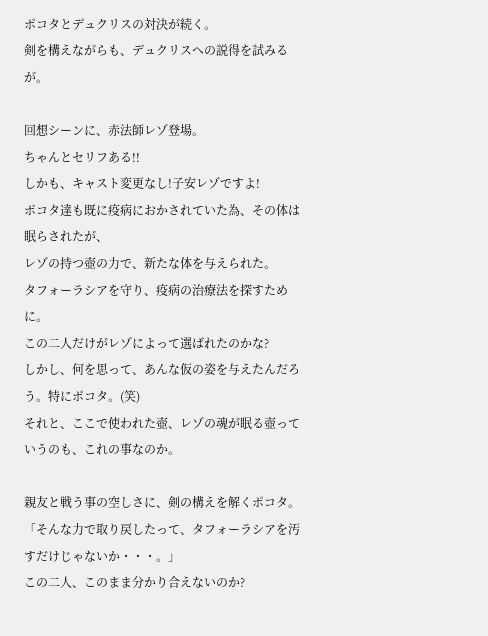ポコタとデュクリスの対決が続く。
剣を構えながらも、デュクリスへの説得を試みるが。

回想シーンに、赤法師レゾ登場。
ちゃんとセリフある!!
しかも、キャスト変更なし!子安レゾですよ!
ポコタ達も既に疫病におかされていた為、その体は眠らされたが、
レゾの持つ壺の力で、新たな体を与えられた。
タフォーラシアを守り、疫病の治療法を探すために。
この二人だけがレゾによって選ばれたのかな?
しかし、何を思って、あんな仮の姿を与えたんだろう。特にポコタ。(笑)
それと、ここで使われた壺、レゾの魂が眠る壺っていうのも、これの事なのか。

親友と戦う事の空しさに、剣の構えを解くポコタ。
「そんな力で取り戻したって、タフォーラシアを汚すだけじゃないか・・・。」
この二人、このまま分かり合えないのか?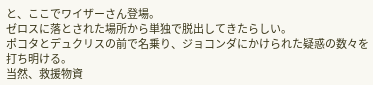と、ここでワイザーさん登場。
ゼロスに落とされた場所から単独で脱出してきたらしい。
ポコタとデュクリスの前で名乗り、ジョコンダにかけられた疑惑の数々を打ち明ける。
当然、救援物資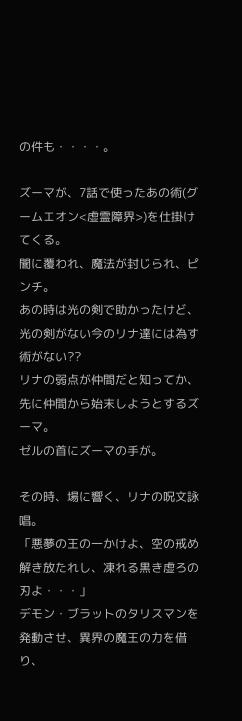の件も・・・・。

ズーマが、7話で使ったあの術(グームエオン<虚霊障界>)を仕掛けてくる。
闇に覆われ、魔法が封じられ、ピンチ。
あの時は光の剣で助かったけど、光の剣がない今のリナ達には為す術がない??
リナの弱点が仲間だと知ってか、先に仲間から始末しようとするズーマ。
ゼルの首にズーマの手が。

その時、場に響く、リナの呪文詠唱。
「悪夢の王の一かけよ、空の戒め解き放たれし、凍れる黒き虚ろの刃よ・・・」
デモン・ブラットのタリスマンを発動させ、異界の魔王の力を借り、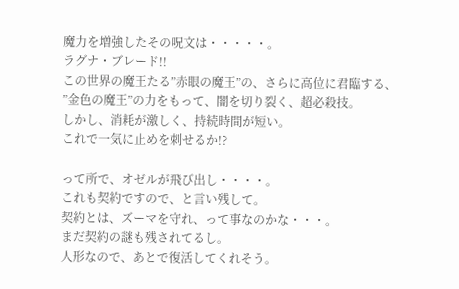魔力を増強したその呪文は・・・・・。
ラグナ・ブレード!!
この世界の魔王たる”赤眼の魔王”の、さらに高位に君臨する、
”金色の魔王”の力をもって、闇を切り裂く、超必殺技。
しかし、消耗が激しく、持続時間が短い。
これで一気に止めを刺せるか!?

って所で、オゼルが飛び出し・・・・。
これも契約ですので、と言い残して。
契約とは、ズーマを守れ、って事なのかな・・・。
まだ契約の謎も残されてるし。
人形なので、あとで復活してくれそう。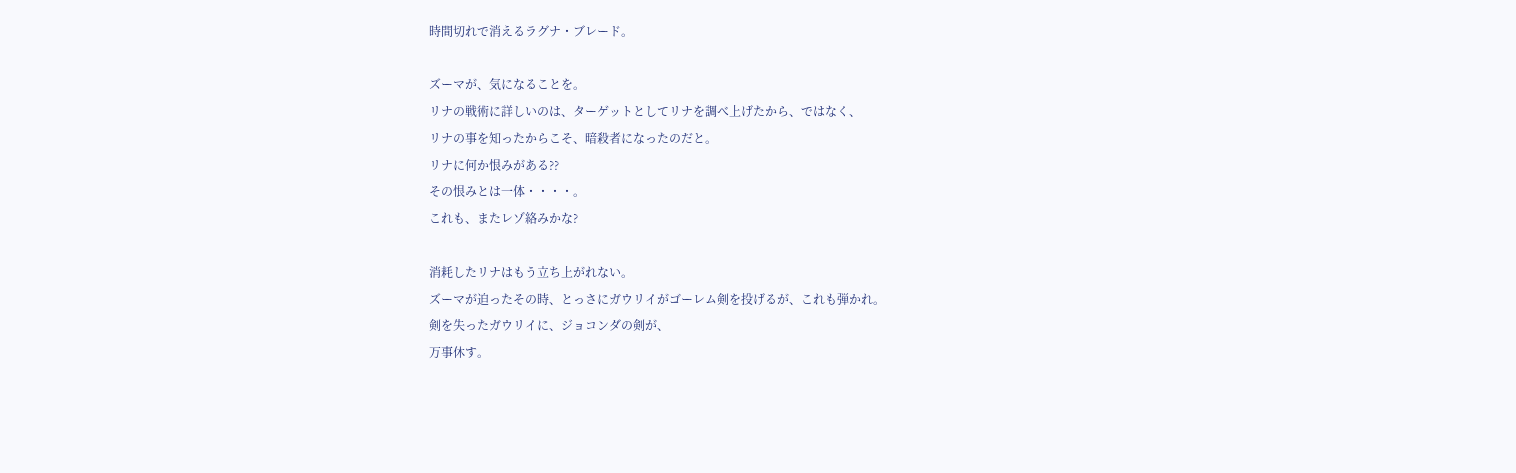時間切れで消えるラグナ・ブレード。

ズーマが、気になることを。
リナの戦術に詳しいのは、ターゲットとしてリナを調べ上げたから、ではなく、
リナの事を知ったからこそ、暗殺者になったのだと。
リナに何か恨みがある??
その恨みとは一体・・・・。
これも、またレゾ絡みかな?

消耗したリナはもう立ち上がれない。
ズーマが迫ったその時、とっさにガウリイがゴーレム剣を投げるが、これも弾かれ。
剣を失ったガウリイに、ジョコンダの剣が、
万事休す。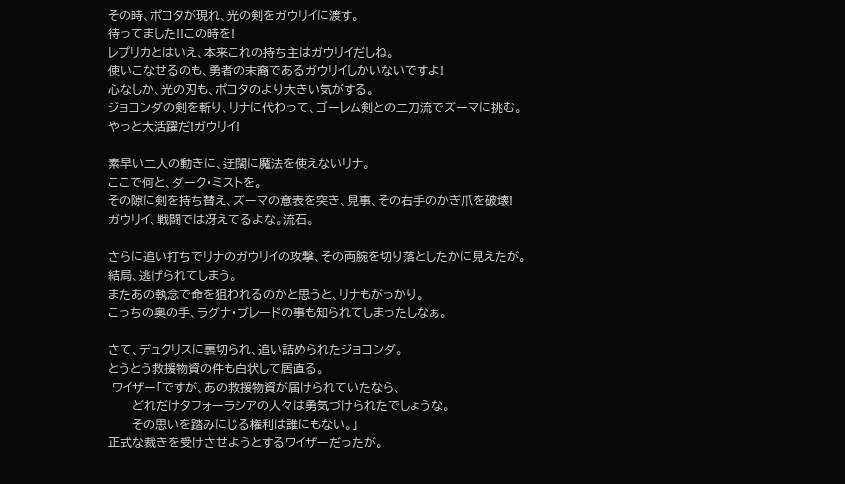その時、ポコタが現れ、光の剣をガウリイに渡す。
待ってました!!この時を!
レプリカとはいえ、本来これの持ち主はガウリイだしね。
使いこなせるのも、勇者の末裔であるガウリイしかいないですよ!
心なしか、光の刃も、ポコタのより大きい気がする。
ジョコンダの剣を斬り、リナに代わって、ゴーレム剣との二刀流でズーマに挑む。
やっと大活躍だ!ガウリイ!

素早い二人の動きに、迂闊に魔法を使えないリナ。
ここで何と、ダーク・ミストを。
その隙に剣を持ち替え、ズーマの意表を突き、見事、その右手のかぎ爪を破壊!
ガウリイ、戦闘では冴えてるよな。流石。

さらに追い打ちでリナのガウリイの攻撃、その両腕を切り落としたかに見えたが。
結局、逃げられてしまう。
またあの執念で命を狙われるのかと思うと、リナもがっかり。
こっちの奥の手、ラグナ・ブレードの事も知られてしまったしなぁ。

さて、デュクリスに裏切られ、追い詰められたジョコンダ。
とうとう救援物資の件も白状して居直る。
 ワイザー「ですが、あの救援物資が届けられていたなら、
      どれだけタフォーラシアの人々は勇気づけられたでしょうな。
      その思いを踏みにじる権利は誰にもない。」
正式な裁きを受けさせようとするワイザーだったが。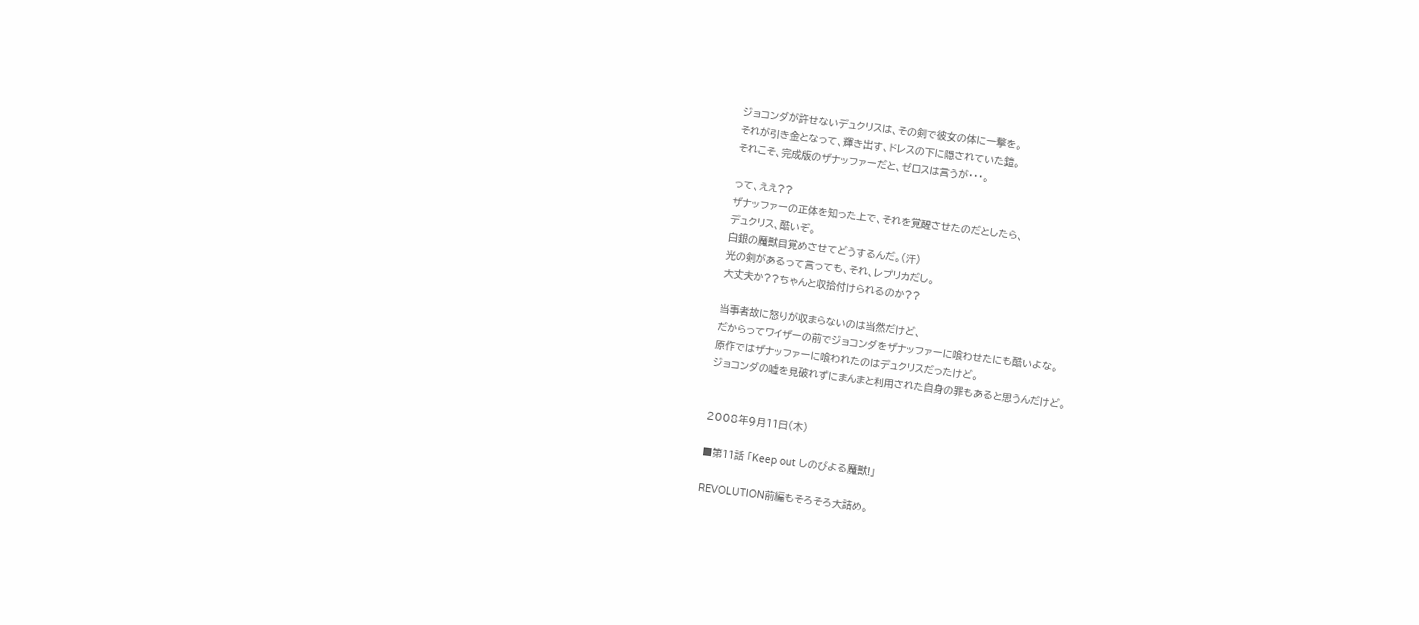ジョコンダが許せないデュクリスは、その剣で彼女の体に一撃を。
それが引き金となって、輝き出す、ドレスの下に隠されていた鎧。
それこそ、完成版のザナッファーだと、ゼロスは言うが・・・。

って、ええ??
ザナッファーの正体を知った上で、それを覚醒させたのだとしたら、
デュクリス、酷いぞ。
白銀の魔獣目覚めさせてどうするんだ。(汗)
光の剣があるって言っても、それ、レプリカだし。
大丈夫か??ちゃんと収拾付けられるのか??

当事者故に怒りが収まらないのは当然だけど、
だからってワイザーの前でジョコンダをザナッファーに喰わせたにも酷いよな。
原作ではザナッファーに喰われたのはデュクリスだったけど。
ジョコンダの嘘を見破れずにまんまと利用された自身の罪もあると思うんだけど。


2008年9月11日(木)

■第11話 「Keep out しのびよる魔獣!」

REVOLUTION前編もそろそろ大詰め。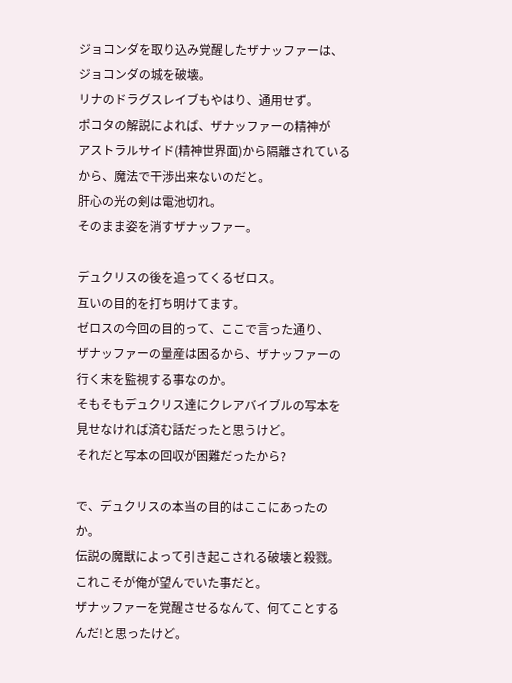ジョコンダを取り込み覚醒したザナッファーは、ジョコンダの城を破壊。
リナのドラグスレイブもやはり、通用せず。
ポコタの解説によれば、ザナッファーの精神が
アストラルサイド(精神世界面)から隔離されているから、魔法で干渉出来ないのだと。
肝心の光の剣は電池切れ。
そのまま姿を消すザナッファー。

デュクリスの後を追ってくるゼロス。
互いの目的を打ち明けてます。
ゼロスの今回の目的って、ここで言った通り、
ザナッファーの量産は困るから、ザナッファーの行く末を監視する事なのか。
そもそもデュクリス達にクレアバイブルの写本を見せなければ済む話だったと思うけど。
それだと写本の回収が困難だったから?

で、デュクリスの本当の目的はここにあったのか。
伝説の魔獣によって引き起こされる破壊と殺戮。これこそが俺が望んでいた事だと。
ザナッファーを覚醒させるなんて、何てことするんだ!と思ったけど。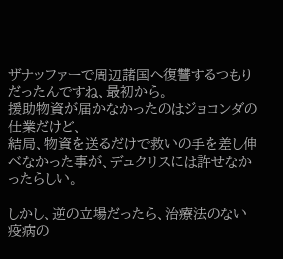ザナッファーで周辺諸国へ復讐するつもりだったんですね、最初から。
援助物資が届かなかったのはジョコンダの仕業だけど、
結局、物資を送るだけで救いの手を差し伸べなかった事が、デュクリスには許せなかったらしい。

しかし、逆の立場だったら、治療法のない疫病の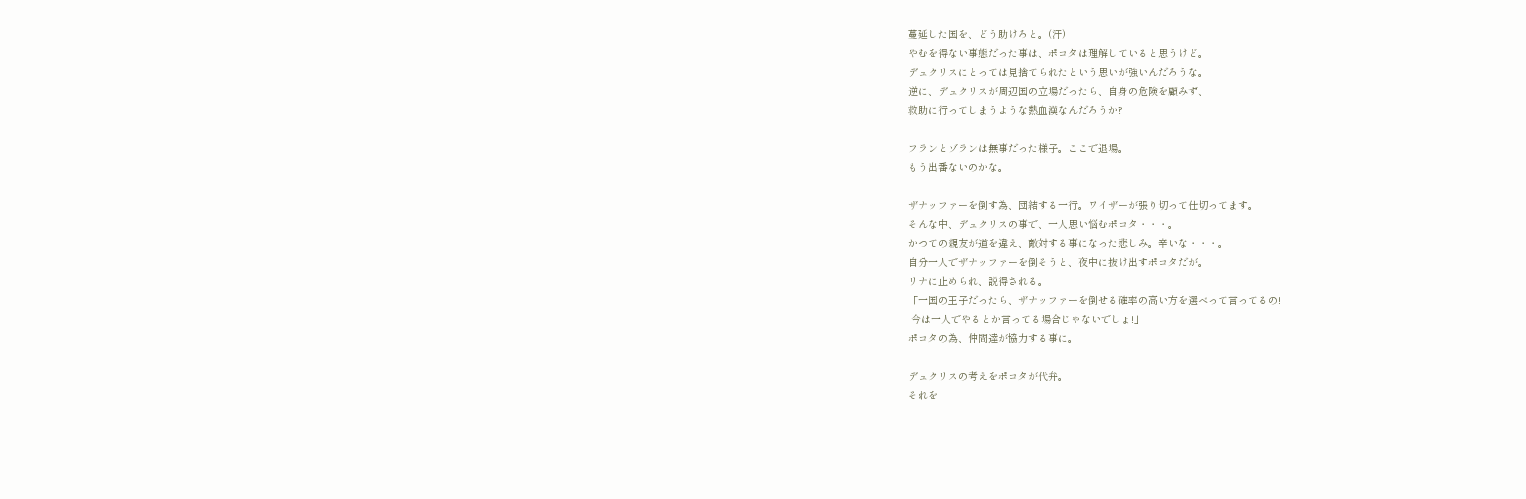蔓延した国を、どう助けろと。(汗)
やむを得ない事態だった事は、ポコタは理解していると思うけど。
デュクリスにとっては見捨てられたという思いが強いんだろうな。
逆に、デュクリスが周辺国の立場だったら、自身の危険を顧みず、
救助に行ってしまうような熱血漢なんだろうか?

フランとゾランは無事だった様子。ここで退場。
もう出番ないのかな。

ザナッファーを倒す為、団結する一行。ワイザーが張り切って仕切ってます。
そんな中、デュクリスの事で、一人思い悩むポコタ・・・。
かつての親友が道を違え、敵対する事になった悲しみ。辛いな・・・。
自分一人でザナッファーを倒そうと、夜中に抜け出すポコタだが。
リナに止められ、説得される。
「一国の王子だったら、ザナッファーを倒せる確率の高い方を選べって言ってるの!
 今は一人でやるとか言ってる場合じゃないでしょ!」
ポコタの為、仲間達が協力する事に。

デュクリスの考えをポコタが代弁。
それを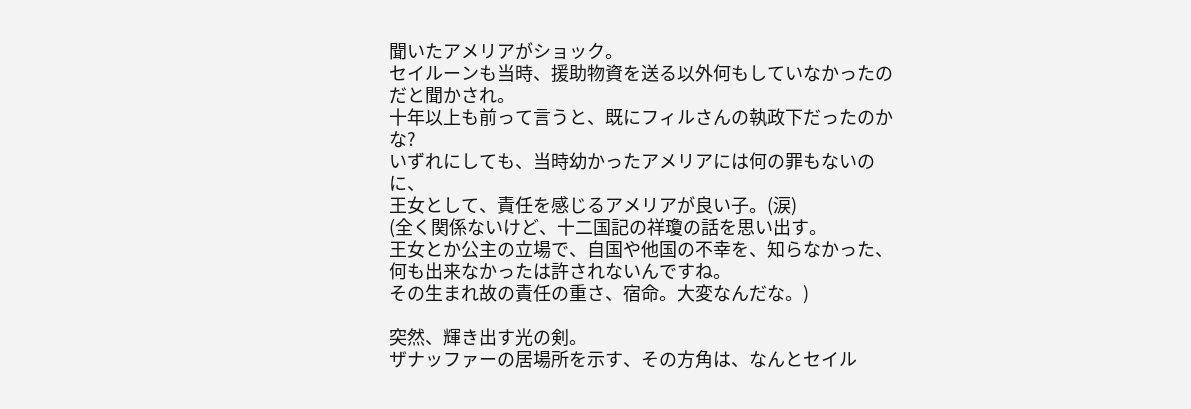聞いたアメリアがショック。
セイルーンも当時、援助物資を送る以外何もしていなかったのだと聞かされ。
十年以上も前って言うと、既にフィルさんの執政下だったのかな?
いずれにしても、当時幼かったアメリアには何の罪もないのに、
王女として、責任を感じるアメリアが良い子。(涙)
(全く関係ないけど、十二国記の祥瓊の話を思い出す。
王女とか公主の立場で、自国や他国の不幸を、知らなかった、何も出来なかったは許されないんですね。
その生まれ故の責任の重さ、宿命。大変なんだな。)

突然、輝き出す光の剣。
ザナッファーの居場所を示す、その方角は、なんとセイル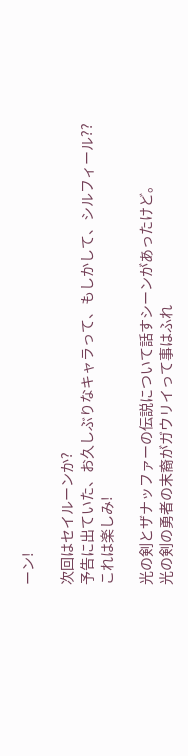ーン!

次回はセイルーンか?
予告に出ていた、お久しぶりなキャラって、もしかして、シルフィール??
これは楽しみ!

光の剣とザナッファーの伝説について話すシーンがあったけど。
光の剣の勇者の末裔がガウリイって事はふれ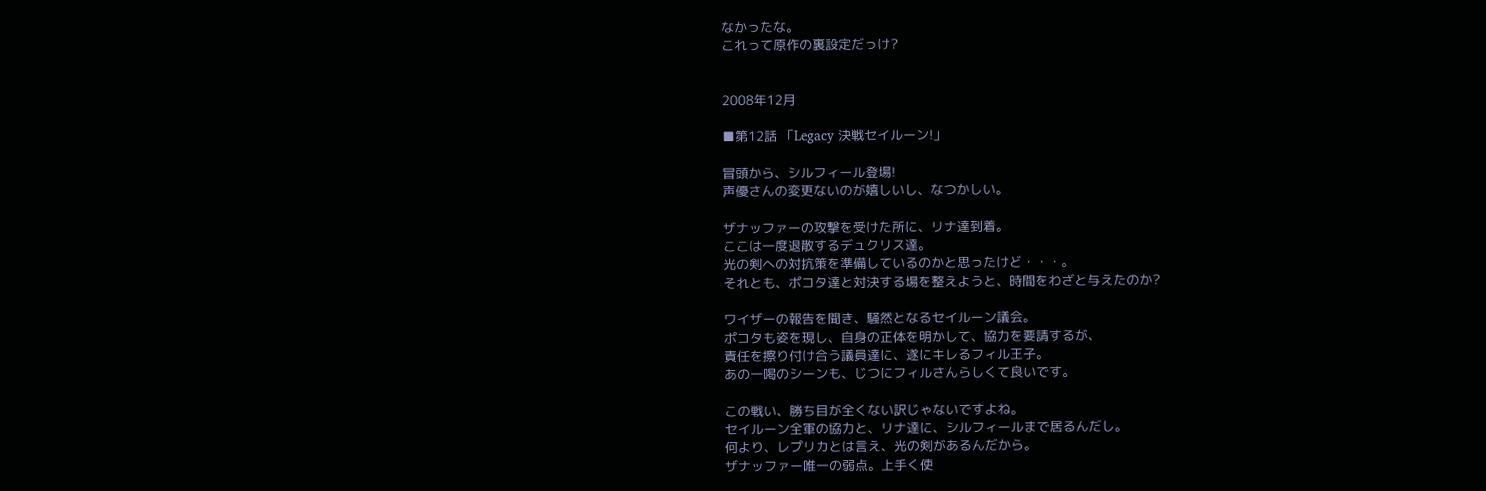なかったな。
これって原作の裏設定だっけ?


2008年12月

■第12話 「Legacy 決戦セイルーン!」

冒頭から、シルフィール登場!
声優さんの変更ないのが嬉しいし、なつかしい。

ザナッファーの攻撃を受けた所に、リナ達到着。
ここは一度退散するデュクリス達。
光の剣への対抗策を準備しているのかと思ったけど・・・。
それとも、ポコタ達と対決する場を整えようと、時間をわざと与えたのか?

ワイザーの報告を聞き、騒然となるセイルーン議会。
ポコタも姿を現し、自身の正体を明かして、協力を要請するが、
責任を擦り付け合う議員達に、遂にキレるフィル王子。
あの一喝のシーンも、じつにフィルさんらしくて良いです。

この戦い、勝ち目が全くない訳じゃないですよね。
セイルーン全軍の協力と、リナ達に、シルフィールまで居るんだし。
何より、レプリカとは言え、光の剣があるんだから。
ザナッファー唯一の弱点。上手く使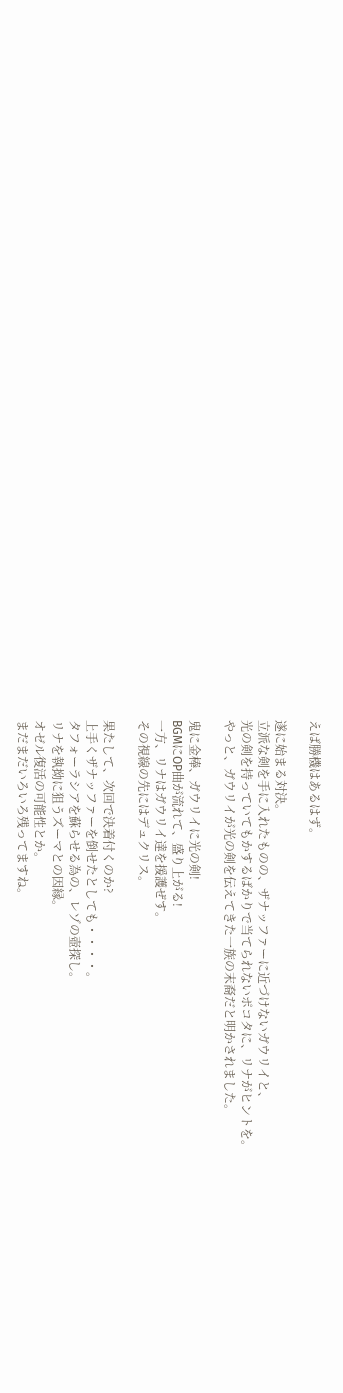えば勝機はあるはず。

遂に始まる対決。
立派な剣を手に入れたものの、ザナッファーに近づけないガウリイと、
光の剣を持っていてもかするばかりで当てられないポコタに、リナがヒントを。
やっと、ガウリイが光の剣を伝えてきた一族の末裔だと明かされました。

鬼に金棒、ガウリイに光の剣!
BGMにOP曲が流れて、盛り上がる!
一方、リナはガウリイ達を援護ぜす。
その視線の先にはデュクリス。

果たして、次回で決着付くのか?
上手くザナッファーを倒せたとしても・・・・。
タフォーラシアを蘇らせる為の、レゾの壺探し。
リナを執拗に狙うズーマとの因縁。
オゼル復活の可能性とか。
まだまだいろいろ残ってますね。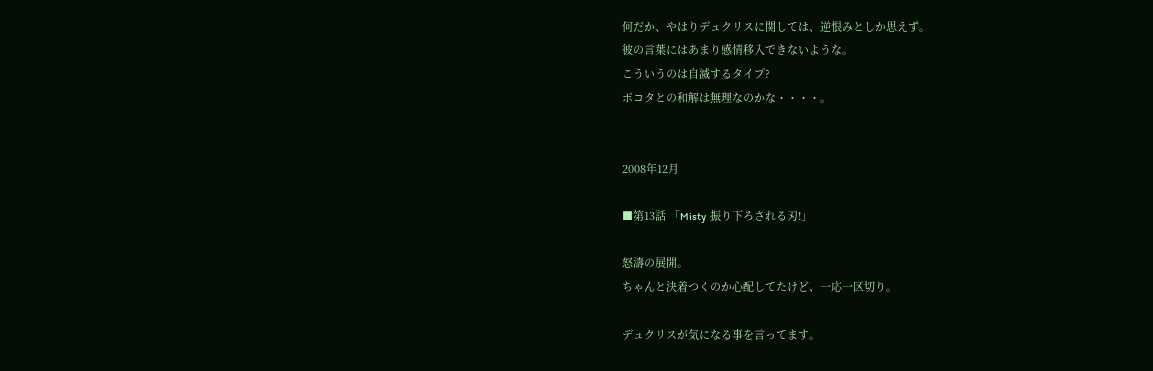何だか、やはりデュクリスに関しては、逆恨みとしか思えず。
彼の言葉にはあまり感情移入できないような。
こういうのは自滅するタイプ?
ポコタとの和解は無理なのかな・・・・。


2008年12月

■第13話 「Misty  振り下ろされる刃!」

怒濤の展開。
ちゃんと決着つくのか心配してたけど、一応一区切り。

デュクリスが気になる事を言ってます。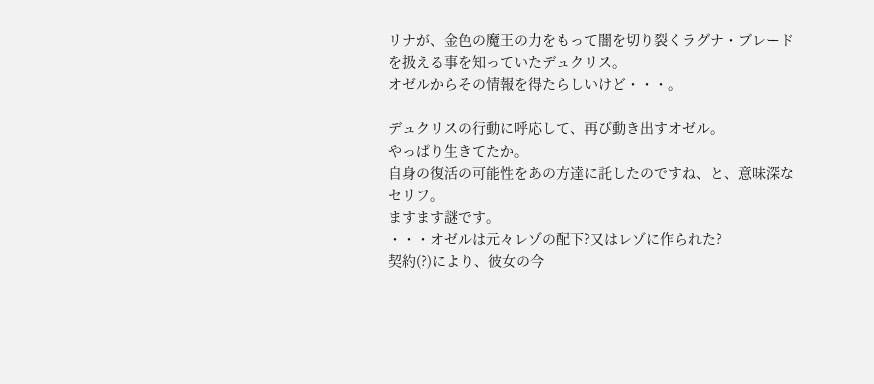リナが、金色の魔王の力をもって闇を切り裂くラグナ・ブレードを扱える事を知っていたデュクリス。
オゼルからその情報を得たらしいけど・・・。

デュクリスの行動に呼応して、再び動き出すオゼル。
やっぱり生きてたか。
自身の復活の可能性をあの方達に託したのですね、と、意味深なセリフ。
ますます謎です。
・・・オゼルは元々レゾの配下?又はレゾに作られた?
契約(?)により、彼女の今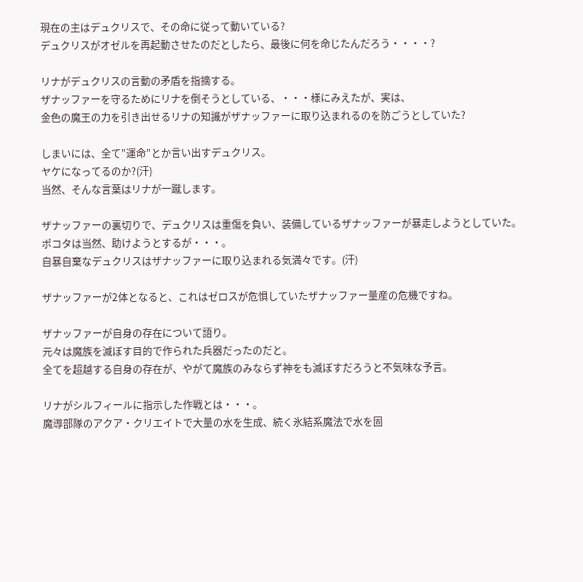現在の主はデュクリスで、その命に従って動いている?
デュクリスがオゼルを再起動させたのだとしたら、最後に何を命じたんだろう・・・・?

リナがデュクリスの言動の矛盾を指摘する。
ザナッファーを守るためにリナを倒そうとしている、・・・様にみえたが、実は、
金色の魔王の力を引き出せるリナの知識がザナッファーに取り込まれるのを防ごうとしていた?

しまいには、全て”運命”とか言い出すデュクリス。
ヤケになってるのか?(汗)
当然、そんな言葉はリナが一蹴します。

ザナッファーの裏切りで、デュクリスは重傷を負い、装備しているザナッファーが暴走しようとしていた。
ポコタは当然、助けようとするが・・・。
自暴自棄なデュクリスはザナッファーに取り込まれる気満々です。(汗)

ザナッファーが2体となると、これはゼロスが危惧していたザナッファー量産の危機ですね。

ザナッファーが自身の存在について語り。
元々は魔族を滅ぼす目的で作られた兵器だったのだと。
全てを超越する自身の存在が、やがて魔族のみならず神をも滅ぼすだろうと不気味な予言。

リナがシルフィールに指示した作戦とは・・・。
魔導部隊のアクア・クリエイトで大量の水を生成、続く氷結系魔法で水を固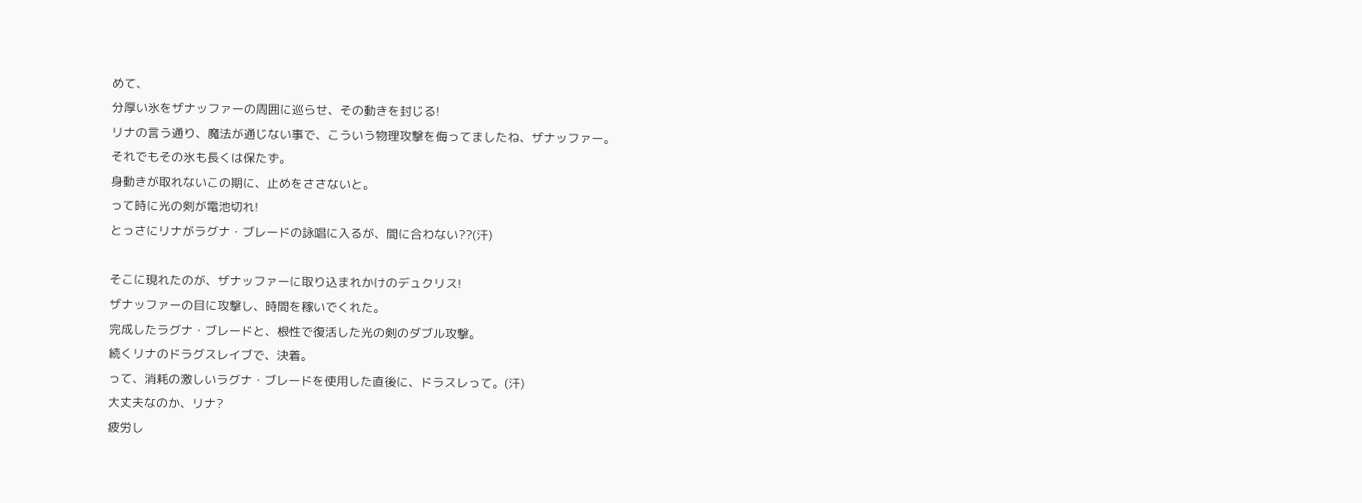めて、
分厚い氷をザナッファーの周囲に巡らせ、その動きを封じる!
リナの言う通り、魔法が通じない事で、こういう物理攻撃を侮ってましたね、ザナッファー。
それでもその氷も長くは保たず。
身動きが取れないこの期に、止めをささないと。
って時に光の剣が電池切れ!
とっさにリナがラグナ・ブレードの詠唱に入るが、間に合わない??(汗)

そこに現れたのが、ザナッファーに取り込まれかけのデュクリス!
ザナッファーの目に攻撃し、時間を稼いでくれた。
完成したラグナ・ブレードと、根性で復活した光の剣のダブル攻撃。
続くリナのドラグスレイブで、決着。
って、消耗の激しいラグナ・ブレードを使用した直後に、ドラスレって。(汗)
大丈夫なのか、リナ?
疲労し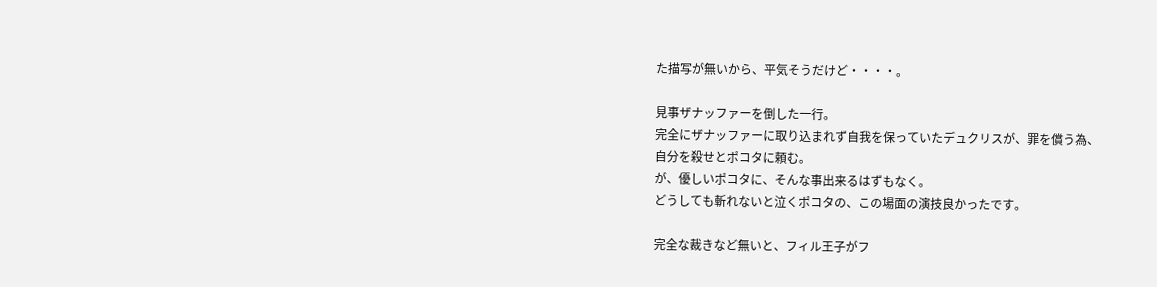た描写が無いから、平気そうだけど・・・・。

見事ザナッファーを倒した一行。
完全にザナッファーに取り込まれず自我を保っていたデュクリスが、罪を償う為、
自分を殺せとポコタに頼む。
が、優しいポコタに、そんな事出来るはずもなく。
どうしても斬れないと泣くポコタの、この場面の演技良かったです。

完全な裁きなど無いと、フィル王子がフ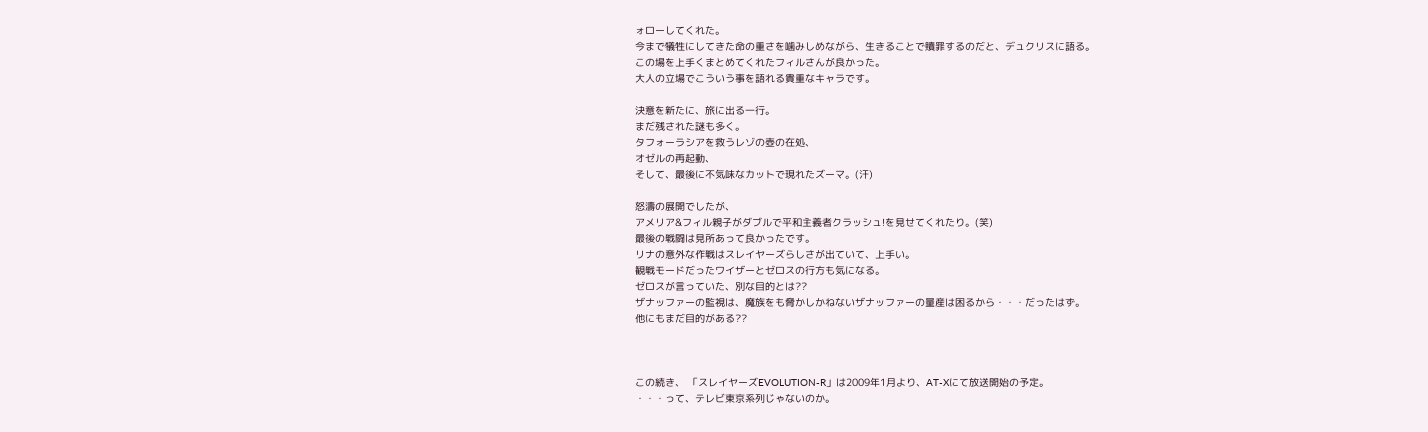ォローしてくれた。
今まで犠牲にしてきた命の重さを噛みしめながら、生きることで贖罪するのだと、デュクリスに語る。
この場を上手くまとめてくれたフィルさんが良かった。
大人の立場でこういう事を語れる貴重なキャラです。

決意を新たに、旅に出る一行。
まだ残された謎も多く。
タフォーラシアを救うレゾの壺の在処、
オゼルの再起動、
そして、最後に不気味なカットで現れたズーマ。(汗)

怒濤の展開でしたが、
アメリア&フィル親子がダブルで平和主義者クラッシュ!を見せてくれたり。(笑)
最後の戦闘は見所あって良かったです。
リナの意外な作戦はスレイヤーズらしさが出ていて、上手い。
観戦モードだったワイザーとゼロスの行方も気になる。
ゼロスが言っていた、別な目的とは??
ザナッファーの監視は、魔族をも脅かしかねないザナッファーの量産は困るから・・・だったはず。
他にもまだ目的がある??



この続き、 「スレイヤーズEVOLUTION-R」は2009年1月より、AT-Xにて放送開始の予定。
・・・って、テレビ東京系列じゃないのか。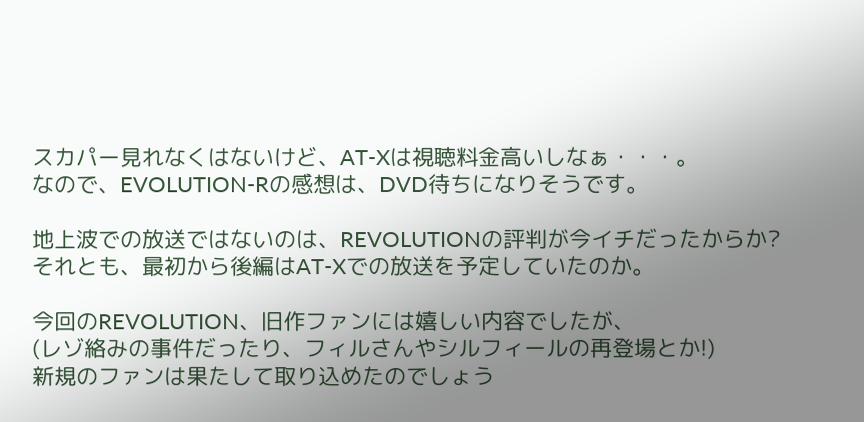スカパー見れなくはないけど、AT-Xは視聴料金高いしなぁ・・・。
なので、EVOLUTION-Rの感想は、DVD待ちになりそうです。

地上波での放送ではないのは、REVOLUTIONの評判が今イチだったからか?
それとも、最初から後編はAT-Xでの放送を予定していたのか。

今回のREVOLUTION、旧作ファンには嬉しい内容でしたが、
(レゾ絡みの事件だったり、フィルさんやシルフィールの再登場とか!)
新規のファンは果たして取り込めたのでしょう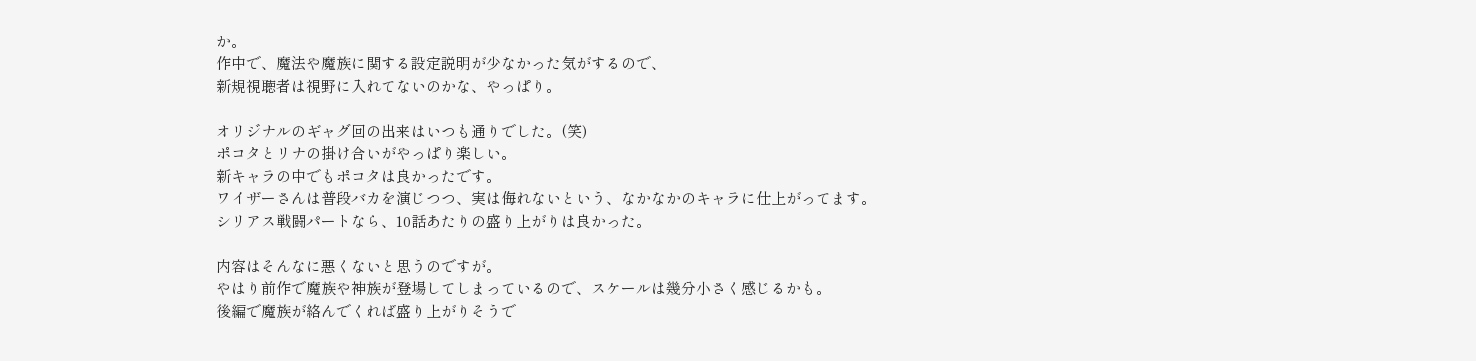か。
作中で、魔法や魔族に関する設定説明が少なかった気がするので、
新規視聴者は視野に入れてないのかな、やっぱり。

オリジナルのギャグ回の出来はいつも通りでした。(笑)
ポコタとリナの掛け合いがやっぱり楽しい。
新キャラの中でもポコタは良かったです。
ワイザーさんは普段バカを演じつつ、実は侮れないという、なかなかのキャラに仕上がってます。
シリアス戦闘パートなら、10話あたりの盛り上がりは良かった。

内容はそんなに悪くないと思うのですが。
やはり前作で魔族や神族が登場してしまっているので、スケールは幾分小さく感じるかも。
後編で魔族が絡んでくれば盛り上がりそうで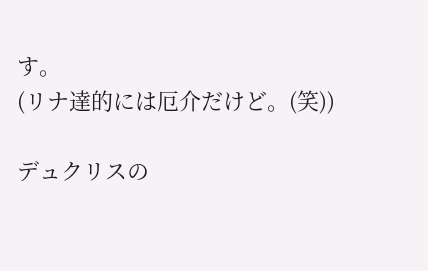す。
(リナ達的には厄介だけど。(笑))

デュクリスの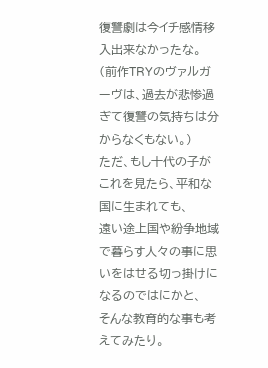復讐劇は今イチ感情移入出来なかったな。
(前作TRYのヴァルガーヴは、過去が悲惨過ぎて復讐の気持ちは分からなくもない。)
ただ、もし十代の子がこれを見たら、平和な国に生まれても、
遠い途上国や紛争地域で暮らす人々の事に思いをはせる切っ掛けになるのではにかと、
そんな教育的な事も考えてみたり。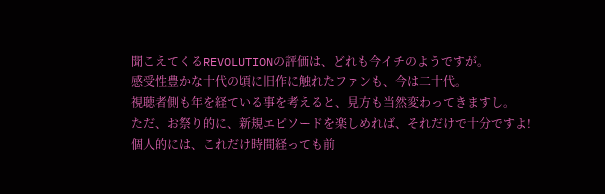聞こえてくるREVOLUTIONの評価は、どれも今イチのようですが。
感受性豊かな十代の頃に旧作に触れたファンも、今は二十代。
視聴者側も年を経ている事を考えると、見方も当然変わってきますし。
ただ、お祭り的に、新規エピソードを楽しめれば、それだけで十分ですよ!
個人的には、これだけ時間経っても前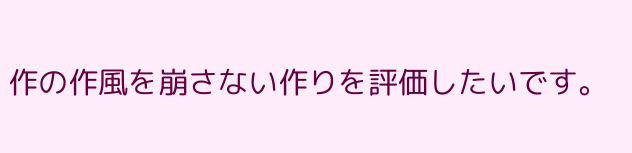作の作風を崩さない作りを評価したいです。